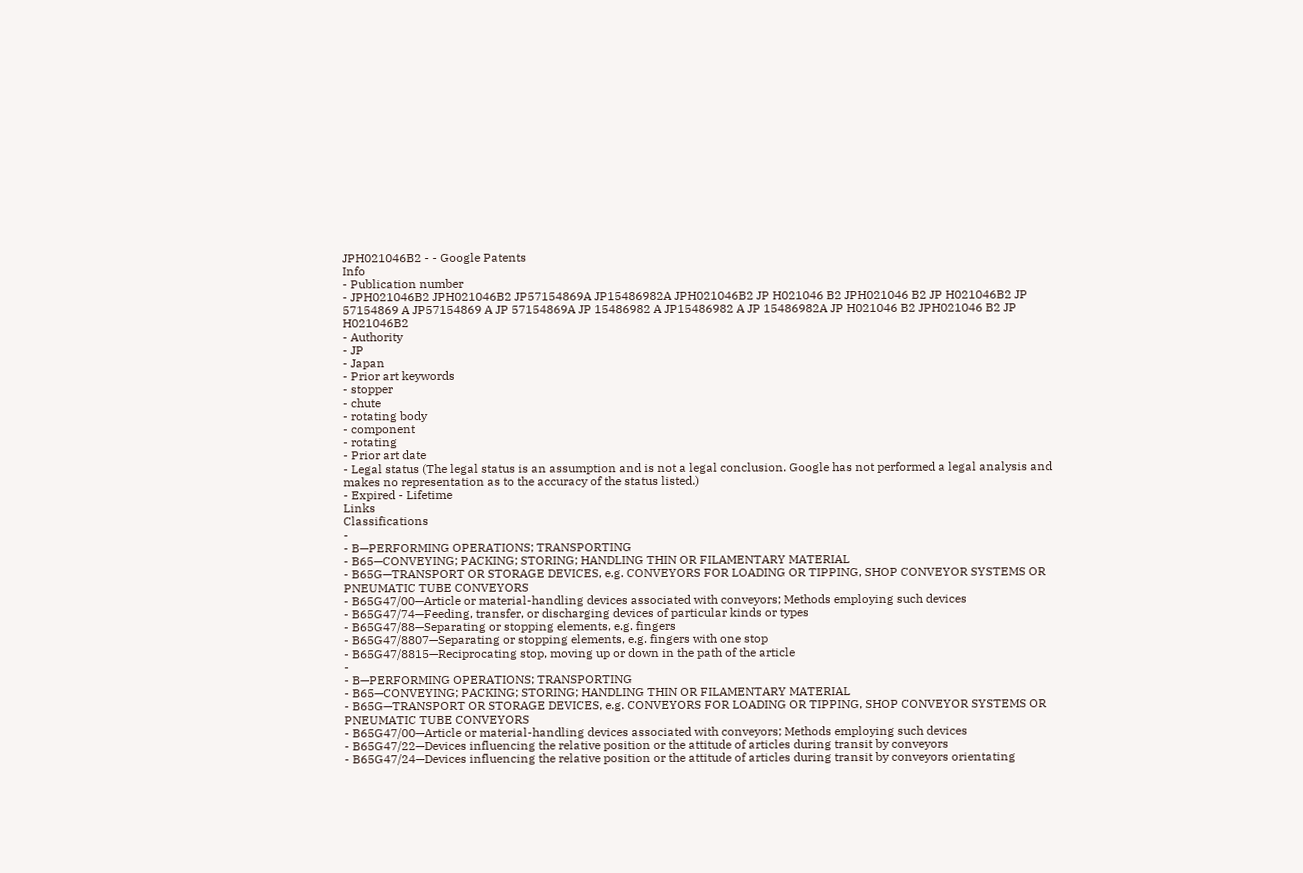JPH021046B2 - - Google Patents
Info
- Publication number
- JPH021046B2 JPH021046B2 JP57154869A JP15486982A JPH021046B2 JP H021046 B2 JPH021046 B2 JP H021046B2 JP 57154869 A JP57154869 A JP 57154869A JP 15486982 A JP15486982 A JP 15486982A JP H021046 B2 JPH021046 B2 JP H021046B2
- Authority
- JP
- Japan
- Prior art keywords
- stopper
- chute
- rotating body
- component
- rotating
- Prior art date
- Legal status (The legal status is an assumption and is not a legal conclusion. Google has not performed a legal analysis and makes no representation as to the accuracy of the status listed.)
- Expired - Lifetime
Links
Classifications
-
- B—PERFORMING OPERATIONS; TRANSPORTING
- B65—CONVEYING; PACKING; STORING; HANDLING THIN OR FILAMENTARY MATERIAL
- B65G—TRANSPORT OR STORAGE DEVICES, e.g. CONVEYORS FOR LOADING OR TIPPING, SHOP CONVEYOR SYSTEMS OR PNEUMATIC TUBE CONVEYORS
- B65G47/00—Article or material-handling devices associated with conveyors; Methods employing such devices
- B65G47/74—Feeding, transfer, or discharging devices of particular kinds or types
- B65G47/88—Separating or stopping elements, e.g. fingers
- B65G47/8807—Separating or stopping elements, e.g. fingers with one stop
- B65G47/8815—Reciprocating stop, moving up or down in the path of the article
-
- B—PERFORMING OPERATIONS; TRANSPORTING
- B65—CONVEYING; PACKING; STORING; HANDLING THIN OR FILAMENTARY MATERIAL
- B65G—TRANSPORT OR STORAGE DEVICES, e.g. CONVEYORS FOR LOADING OR TIPPING, SHOP CONVEYOR SYSTEMS OR PNEUMATIC TUBE CONVEYORS
- B65G47/00—Article or material-handling devices associated with conveyors; Methods employing such devices
- B65G47/22—Devices influencing the relative position or the attitude of articles during transit by conveyors
- B65G47/24—Devices influencing the relative position or the attitude of articles during transit by conveyors orientating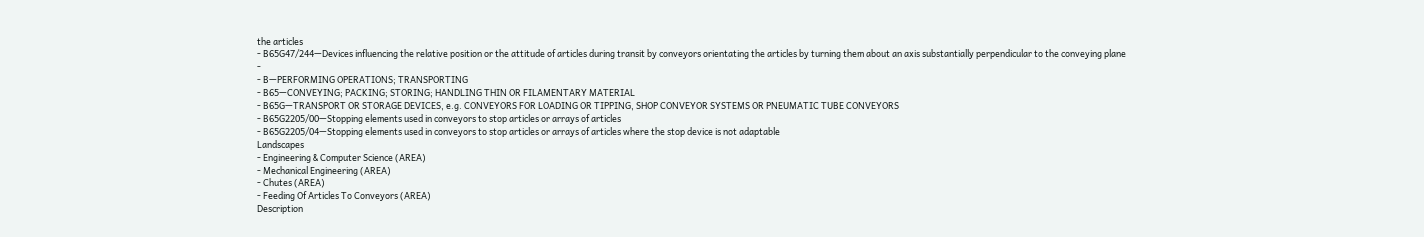the articles
- B65G47/244—Devices influencing the relative position or the attitude of articles during transit by conveyors orientating the articles by turning them about an axis substantially perpendicular to the conveying plane
-
- B—PERFORMING OPERATIONS; TRANSPORTING
- B65—CONVEYING; PACKING; STORING; HANDLING THIN OR FILAMENTARY MATERIAL
- B65G—TRANSPORT OR STORAGE DEVICES, e.g. CONVEYORS FOR LOADING OR TIPPING, SHOP CONVEYOR SYSTEMS OR PNEUMATIC TUBE CONVEYORS
- B65G2205/00—Stopping elements used in conveyors to stop articles or arrays of articles
- B65G2205/04—Stopping elements used in conveyors to stop articles or arrays of articles where the stop device is not adaptable
Landscapes
- Engineering & Computer Science (AREA)
- Mechanical Engineering (AREA)
- Chutes (AREA)
- Feeding Of Articles To Conveyors (AREA)
Description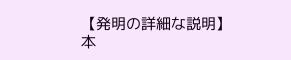【発明の詳細な説明】
本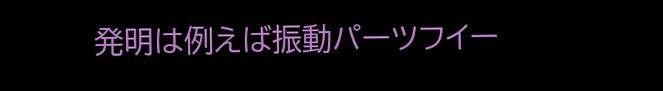発明は例えば振動パーツフイー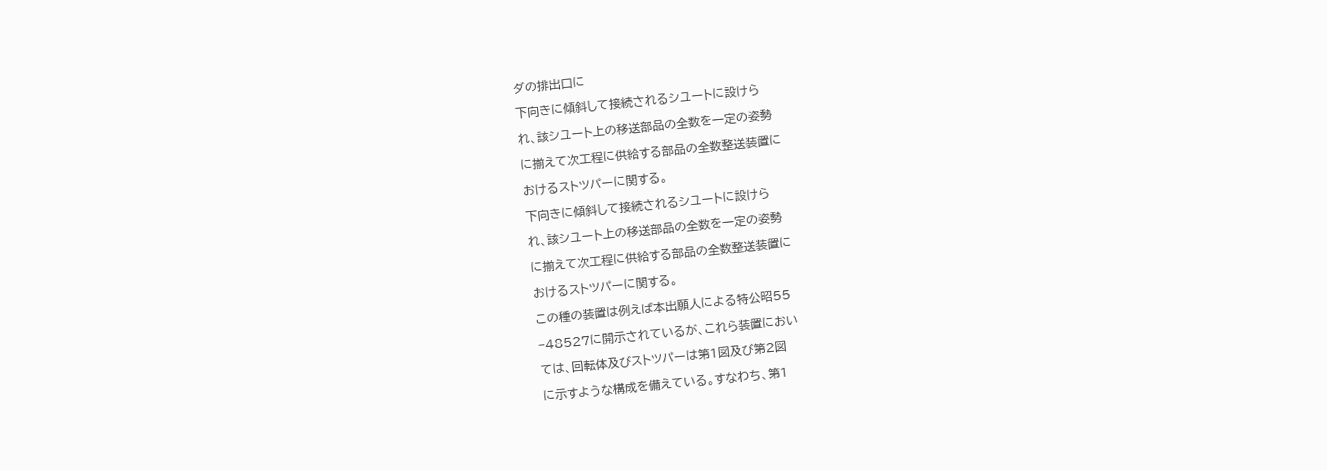ダの排出口に
下向きに傾斜して接続されるシユートに設けら
れ、該シユート上の移送部品の全数を一定の姿勢
に揃えて次工程に供給する部品の全数整送装置に
おけるストツパーに関する。
下向きに傾斜して接続されるシユートに設けら
れ、該シユート上の移送部品の全数を一定の姿勢
に揃えて次工程に供給する部品の全数整送装置に
おけるストツパーに関する。
この種の装置は例えば本出願人による特公昭55
−48527に開示されているが、これら装置におい
ては、回転体及びストツパーは第1図及び第2図
に示すような構成を備えている。すなわち、第1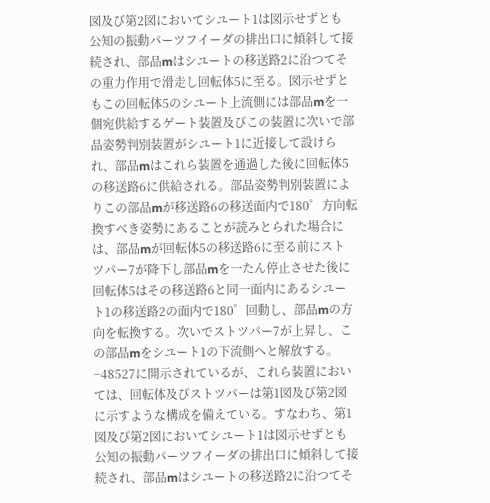図及び第2図においてシユート1は図示せずとも
公知の振動パーツフイーダの排出口に傾斜して接
続され、部品mはシユートの移送路2に沿つてそ
の重力作用で滑走し回転体5に至る。図示せずと
もこの回転体5のシユート上流側には部品mを一
個宛供給するゲート装置及びこの装置に次いで部
品姿勢判別装置がシユート1に近接して設けら
れ、部品mはこれら装置を通過した後に回転体5
の移送路6に供給される。部品姿勢判別装置によ
りこの部品mが移送路6の移送面内で180゜方向転
換すべき姿勢にあることが読みとられた場合に
は、部品mが回転体5の移送路6に至る前にスト
ツパー7が降下し部品mを一たん停止させた後に
回転体5はその移送路6と同一面内にあるシユー
ト1の移送路2の面内で180゜回動し、部品mの方
向を転換する。次いでストツパー7が上昇し、こ
の部品mをシユート1の下流側へと解放する。
−48527に開示されているが、これら装置におい
ては、回転体及びストツパーは第1図及び第2図
に示すような構成を備えている。すなわち、第1
図及び第2図においてシユート1は図示せずとも
公知の振動パーツフイーダの排出口に傾斜して接
続され、部品mはシユートの移送路2に沿つてそ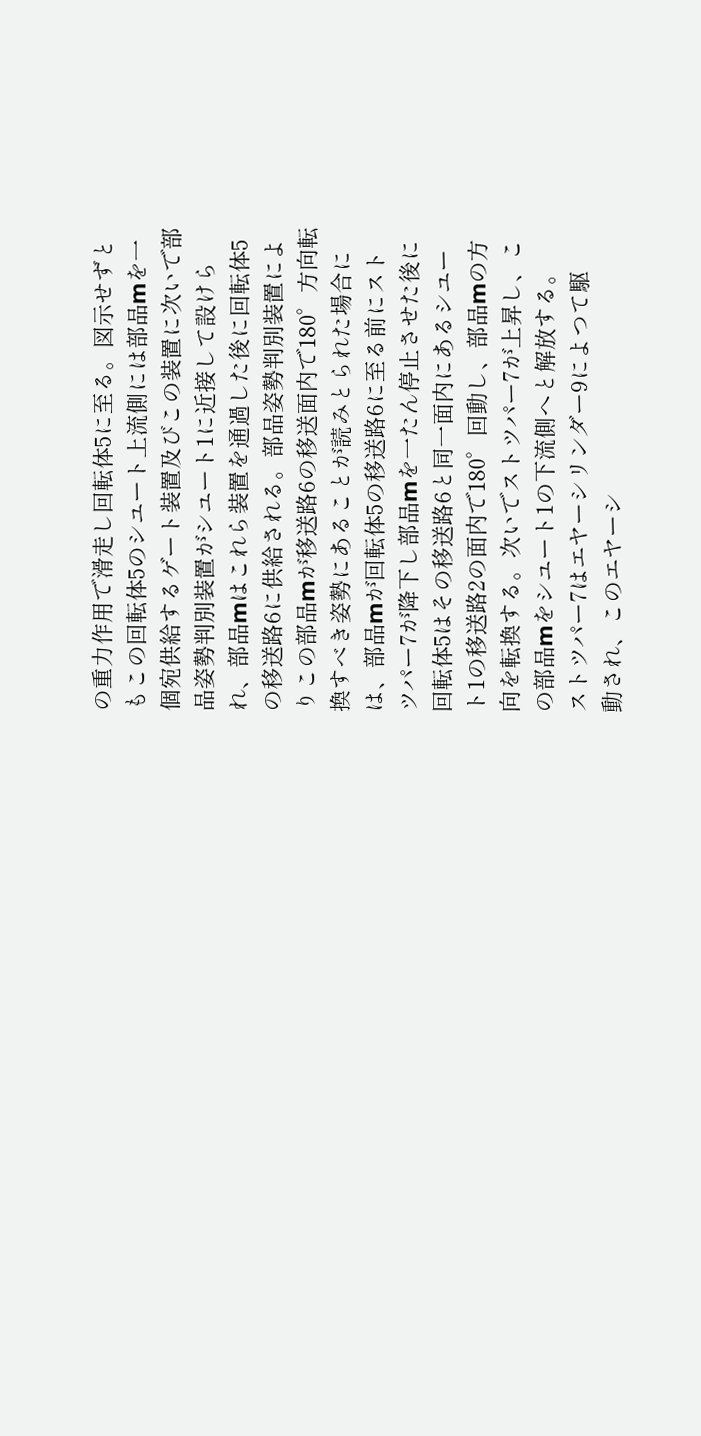の重力作用で滑走し回転体5に至る。図示せずと
もこの回転体5のシユート上流側には部品mを一
個宛供給するゲート装置及びこの装置に次いで部
品姿勢判別装置がシユート1に近接して設けら
れ、部品mはこれら装置を通過した後に回転体5
の移送路6に供給される。部品姿勢判別装置によ
りこの部品mが移送路6の移送面内で180゜方向転
換すべき姿勢にあることが読みとられた場合に
は、部品mが回転体5の移送路6に至る前にスト
ツパー7が降下し部品mを一たん停止させた後に
回転体5はその移送路6と同一面内にあるシユー
ト1の移送路2の面内で180゜回動し、部品mの方
向を転換する。次いでストツパー7が上昇し、こ
の部品mをシユート1の下流側へと解放する。
ストツパー7はエヤーシリンダー9によつて駆
動され、このエヤーシ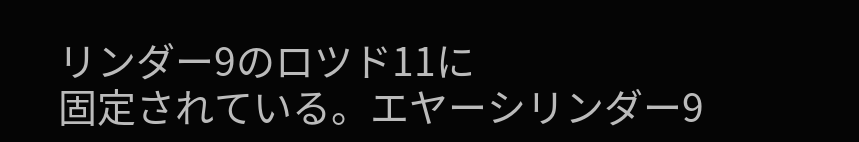リンダー9のロツド11に
固定されている。エヤーシリンダー9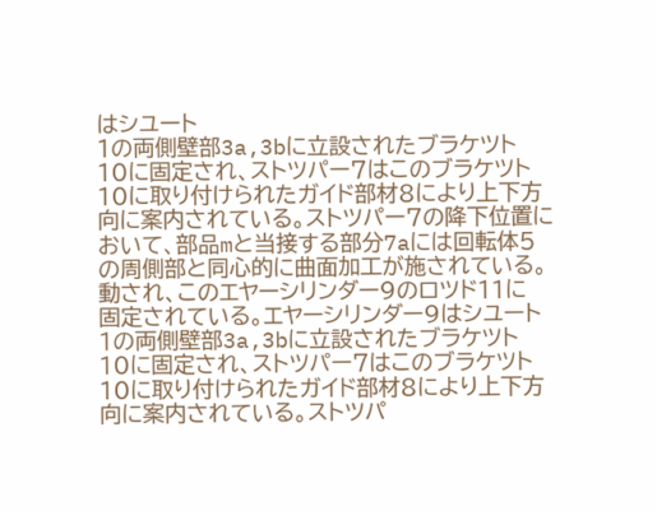はシユート
1の両側壁部3a,3bに立設されたブラケツト
10に固定され、ストツパー7はこのブラケツト
10に取り付けられたガイド部材8により上下方
向に案内されている。ストツパー7の降下位置に
おいて、部品mと当接する部分7aには回転体5
の周側部と同心的に曲面加工が施されている。
動され、このエヤーシリンダー9のロツド11に
固定されている。エヤーシリンダー9はシユート
1の両側壁部3a,3bに立設されたブラケツト
10に固定され、ストツパー7はこのブラケツト
10に取り付けられたガイド部材8により上下方
向に案内されている。ストツパ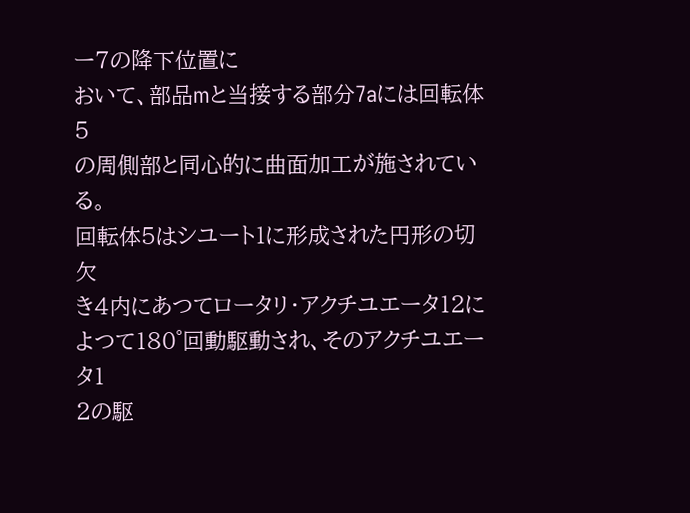ー7の降下位置に
おいて、部品mと当接する部分7aには回転体5
の周側部と同心的に曲面加工が施されている。
回転体5はシユート1に形成された円形の切欠
き4内にあつてロータリ・アクチユエータ12に
よつて180゜回動駆動され、そのアクチユエータ1
2の駆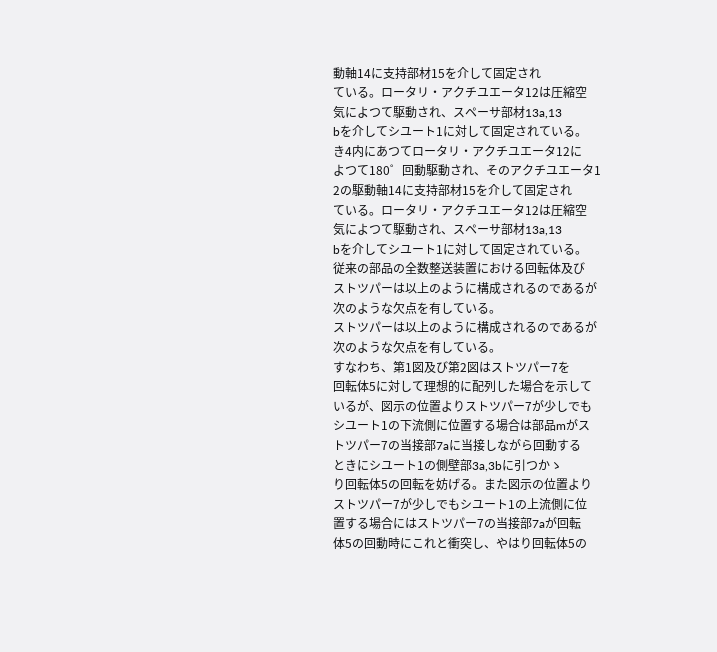動軸14に支持部材15を介して固定され
ている。ロータリ・アクチユエータ12は圧縮空
気によつて駆動され、スペーサ部材13a,13
bを介してシユート1に対して固定されている。
き4内にあつてロータリ・アクチユエータ12に
よつて180゜回動駆動され、そのアクチユエータ1
2の駆動軸14に支持部材15を介して固定され
ている。ロータリ・アクチユエータ12は圧縮空
気によつて駆動され、スペーサ部材13a,13
bを介してシユート1に対して固定されている。
従来の部品の全数整送装置における回転体及び
ストツパーは以上のように構成されるのであるが
次のような欠点を有している。
ストツパーは以上のように構成されるのであるが
次のような欠点を有している。
すなわち、第1図及び第2図はストツパー7を
回転体5に対して理想的に配列した場合を示して
いるが、図示の位置よりストツパー7が少しでも
シユート1の下流側に位置する場合は部品mがス
トツパー7の当接部7aに当接しながら回動する
ときにシユート1の側壁部3a,3bに引つかゝ
り回転体5の回転を妨げる。また図示の位置より
ストツパー7が少しでもシユート1の上流側に位
置する場合にはストツパー7の当接部7aが回転
体5の回動時にこれと衝突し、やはり回転体5の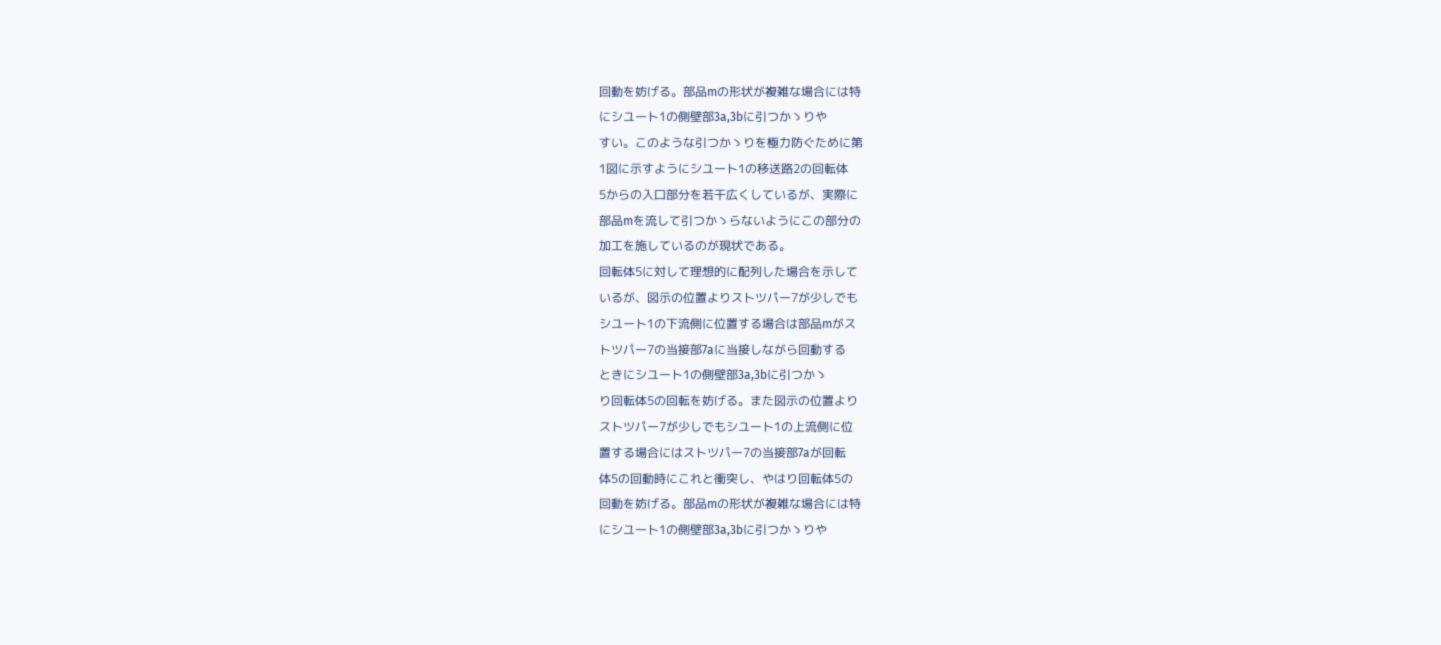回動を妨げる。部品mの形状が複雑な場合には特
にシユート1の側壁部3a,3bに引つかゝりや
すい。このような引つかゝりを極力防ぐために第
1図に示すようにシユート1の移送路2の回転体
5からの入口部分を若干広くしているが、実際に
部品mを流して引つかゝらないようにこの部分の
加工を施しているのが現状である。
回転体5に対して理想的に配列した場合を示して
いるが、図示の位置よりストツパー7が少しでも
シユート1の下流側に位置する場合は部品mがス
トツパー7の当接部7aに当接しながら回動する
ときにシユート1の側壁部3a,3bに引つかゝ
り回転体5の回転を妨げる。また図示の位置より
ストツパー7が少しでもシユート1の上流側に位
置する場合にはストツパー7の当接部7aが回転
体5の回動時にこれと衝突し、やはり回転体5の
回動を妨げる。部品mの形状が複雑な場合には特
にシユート1の側壁部3a,3bに引つかゝりや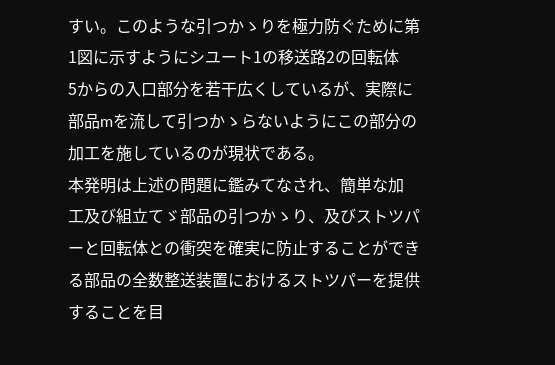すい。このような引つかゝりを極力防ぐために第
1図に示すようにシユート1の移送路2の回転体
5からの入口部分を若干広くしているが、実際に
部品mを流して引つかゝらないようにこの部分の
加工を施しているのが現状である。
本発明は上述の問題に鑑みてなされ、簡単な加
工及び組立てゞ部品の引つかゝり、及びストツパ
ーと回転体との衝突を確実に防止することができ
る部品の全数整送装置におけるストツパーを提供
することを目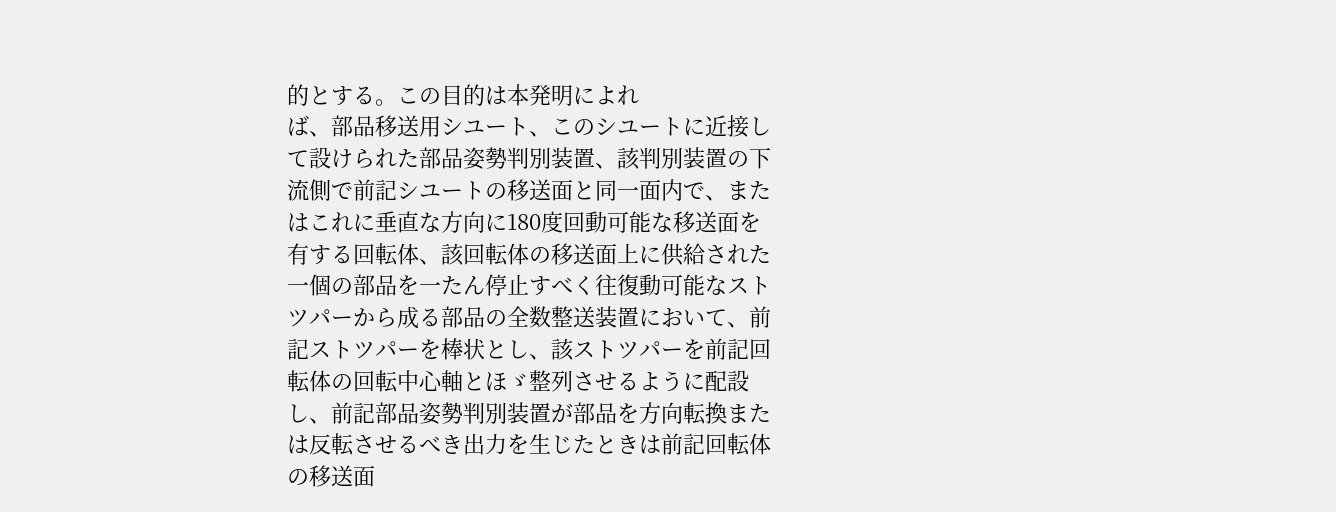的とする。この目的は本発明によれ
ば、部品移送用シユート、このシユートに近接し
て設けられた部品姿勢判別装置、該判別装置の下
流側で前記シユートの移送面と同一面内で、また
はこれに垂直な方向に180度回動可能な移送面を
有する回転体、該回転体の移送面上に供給された
一個の部品を一たん停止すべく往復動可能なスト
ツパーから成る部品の全数整送装置において、前
記ストツパーを棒状とし、該ストツパーを前記回
転体の回転中心軸とほゞ整列させるように配設
し、前記部品姿勢判別装置が部品を方向転換また
は反転させるべき出力を生じたときは前記回転体
の移送面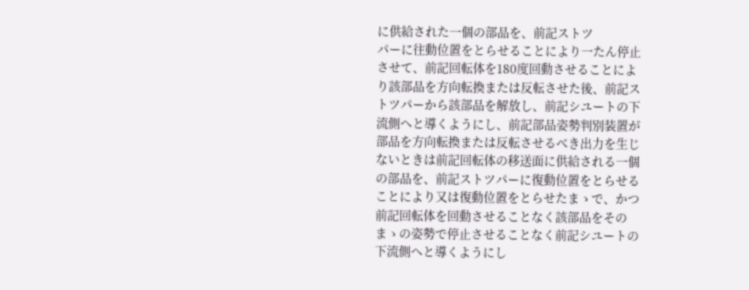に供給された一個の部品を、前記ストツ
パーに往動位置をとらせることにより一たん停止
させて、前記回転体を180度回動させることによ
り該部品を方向転換または反転させた後、前記ス
トツパーから該部品を解放し、前記シユートの下
流側へと導くようにし、前記部品姿勢判別装置が
部品を方向転換または反転させるべき出力を生じ
ないときは前記回転体の移送面に供給される一個
の部品を、前記ストツパーに復動位置をとらせる
ことにより又は復動位置をとらせたまゝで、かつ
前記回転体を回動させることなく該部品をその
まゝの姿勢で停止させることなく前記シユートの
下流側へと導くようにし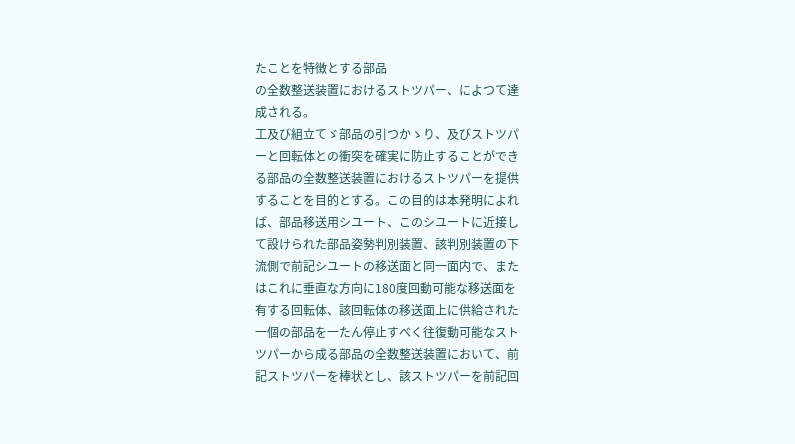たことを特徴とする部品
の全数整送装置におけるストツパー、によつて達
成される。
工及び組立てゞ部品の引つかゝり、及びストツパ
ーと回転体との衝突を確実に防止することができ
る部品の全数整送装置におけるストツパーを提供
することを目的とする。この目的は本発明によれ
ば、部品移送用シユート、このシユートに近接し
て設けられた部品姿勢判別装置、該判別装置の下
流側で前記シユートの移送面と同一面内で、また
はこれに垂直な方向に180度回動可能な移送面を
有する回転体、該回転体の移送面上に供給された
一個の部品を一たん停止すべく往復動可能なスト
ツパーから成る部品の全数整送装置において、前
記ストツパーを棒状とし、該ストツパーを前記回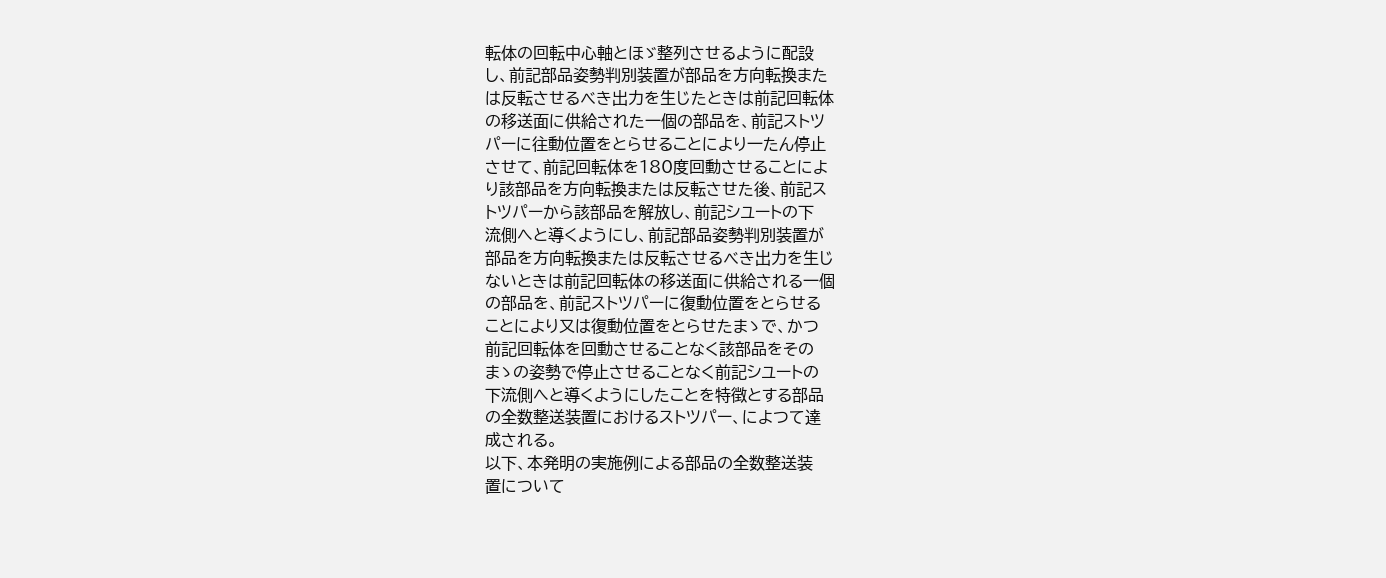転体の回転中心軸とほゞ整列させるように配設
し、前記部品姿勢判別装置が部品を方向転換また
は反転させるべき出力を生じたときは前記回転体
の移送面に供給された一個の部品を、前記ストツ
パーに往動位置をとらせることにより一たん停止
させて、前記回転体を180度回動させることによ
り該部品を方向転換または反転させた後、前記ス
トツパーから該部品を解放し、前記シユートの下
流側へと導くようにし、前記部品姿勢判別装置が
部品を方向転換または反転させるべき出力を生じ
ないときは前記回転体の移送面に供給される一個
の部品を、前記ストツパーに復動位置をとらせる
ことにより又は復動位置をとらせたまゝで、かつ
前記回転体を回動させることなく該部品をその
まゝの姿勢で停止させることなく前記シユートの
下流側へと導くようにしたことを特徴とする部品
の全数整送装置におけるストツパー、によつて達
成される。
以下、本発明の実施例による部品の全数整送装
置について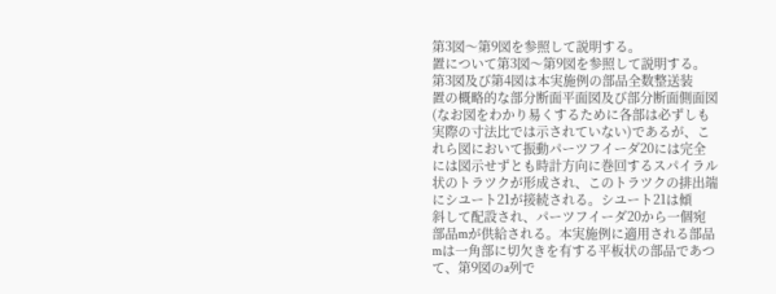第3図〜第9図を参照して説明する。
置について第3図〜第9図を参照して説明する。
第3図及び第4図は本実施例の部品全数整送装
置の概略的な部分断面平面図及び部分断面側面図
(なお図をわかり易くするために各部は必ずしも
実際の寸法比では示されていない)であるが、こ
れら図において振動パーツフイーダ20には完全
には図示せずとも時計方向に巻回するスパイラル
状のトラツクが形成され、このトラツクの排出端
にシユート21が接続される。シユート21は傾
斜して配設され、パーツフイーダ20から一個宛
部品mが供給される。本実施例に適用される部品
mは一角部に切欠きを有する平板状の部品であつ
て、第9図のa列で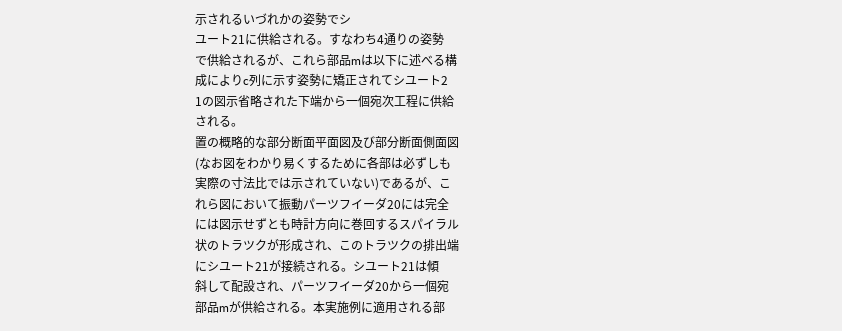示されるいづれかの姿勢でシ
ユート21に供給される。すなわち4通りの姿勢
で供給されるが、これら部品mは以下に述べる構
成によりc列に示す姿勢に矯正されてシユート2
1の図示省略された下端から一個宛次工程に供給
される。
置の概略的な部分断面平面図及び部分断面側面図
(なお図をわかり易くするために各部は必ずしも
実際の寸法比では示されていない)であるが、こ
れら図において振動パーツフイーダ20には完全
には図示せずとも時計方向に巻回するスパイラル
状のトラツクが形成され、このトラツクの排出端
にシユート21が接続される。シユート21は傾
斜して配設され、パーツフイーダ20から一個宛
部品mが供給される。本実施例に適用される部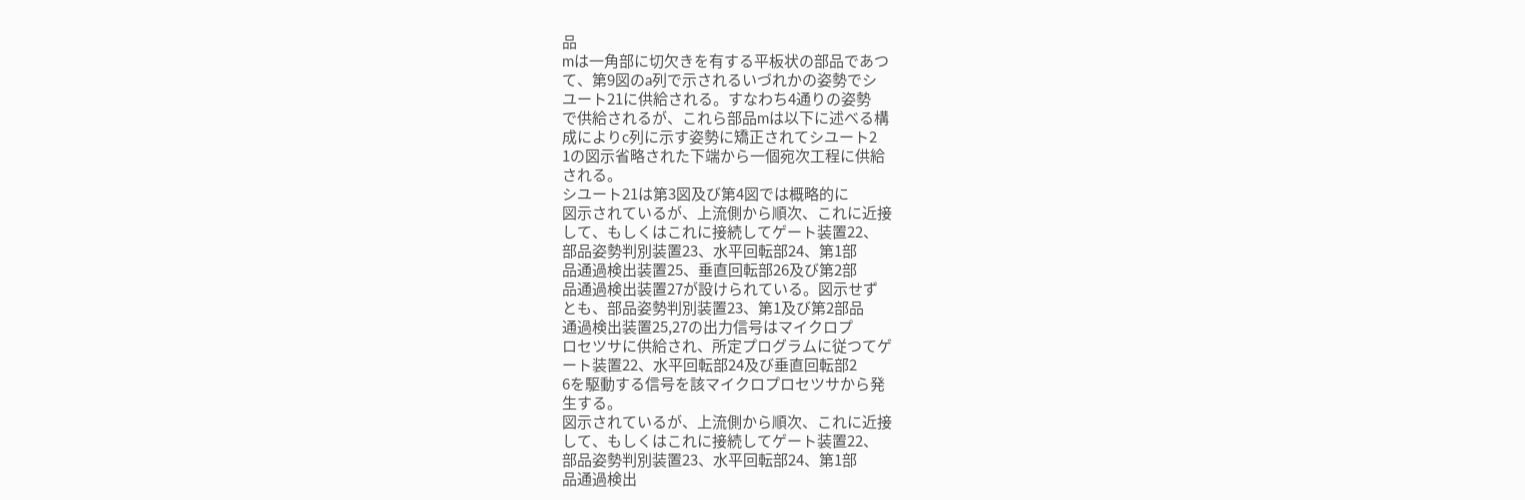品
mは一角部に切欠きを有する平板状の部品であつ
て、第9図のa列で示されるいづれかの姿勢でシ
ユート21に供給される。すなわち4通りの姿勢
で供給されるが、これら部品mは以下に述べる構
成によりc列に示す姿勢に矯正されてシユート2
1の図示省略された下端から一個宛次工程に供給
される。
シユート21は第3図及び第4図では概略的に
図示されているが、上流側から順次、これに近接
して、もしくはこれに接続してゲート装置22、
部品姿勢判別装置23、水平回転部24、第1部
品通過検出装置25、垂直回転部26及び第2部
品通過検出装置27が設けられている。図示せず
とも、部品姿勢判別装置23、第1及び第2部品
通過検出装置25,27の出力信号はマイクロプ
ロセツサに供給され、所定プログラムに従つてゲ
ート装置22、水平回転部24及び垂直回転部2
6を駆動する信号を該マイクロプロセツサから発
生する。
図示されているが、上流側から順次、これに近接
して、もしくはこれに接続してゲート装置22、
部品姿勢判別装置23、水平回転部24、第1部
品通過検出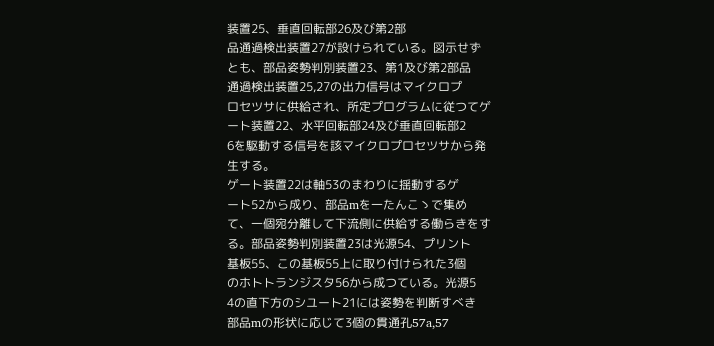装置25、垂直回転部26及び第2部
品通過検出装置27が設けられている。図示せず
とも、部品姿勢判別装置23、第1及び第2部品
通過検出装置25,27の出力信号はマイクロプ
ロセツサに供給され、所定プログラムに従つてゲ
ート装置22、水平回転部24及び垂直回転部2
6を駆動する信号を該マイクロプロセツサから発
生する。
ゲート装置22は軸53のまわりに揺動するゲ
ート52から成り、部品mを一たんこゝで集め
て、一個宛分離して下流側に供給する働らきをす
る。部品姿勢判別装置23は光源54、プリント
基板55、この基板55上に取り付けられた3個
のホトトランジスタ56から成つている。光源5
4の直下方のシユート21には姿勢を判断すべき
部品mの形状に応じて3個の貫通孔57a,57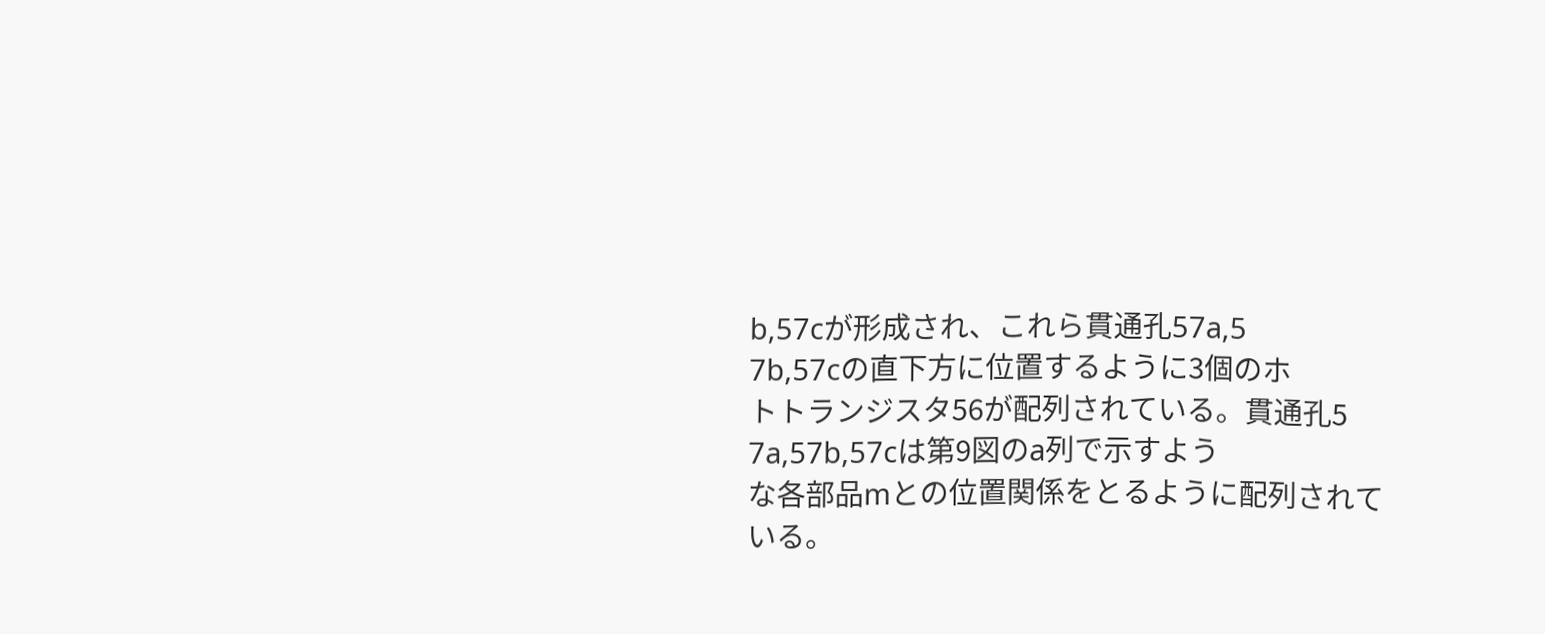b,57cが形成され、これら貫通孔57a,5
7b,57cの直下方に位置するように3個のホ
トトランジスタ56が配列されている。貫通孔5
7a,57b,57cは第9図のa列で示すよう
な各部品mとの位置関係をとるように配列されて
いる。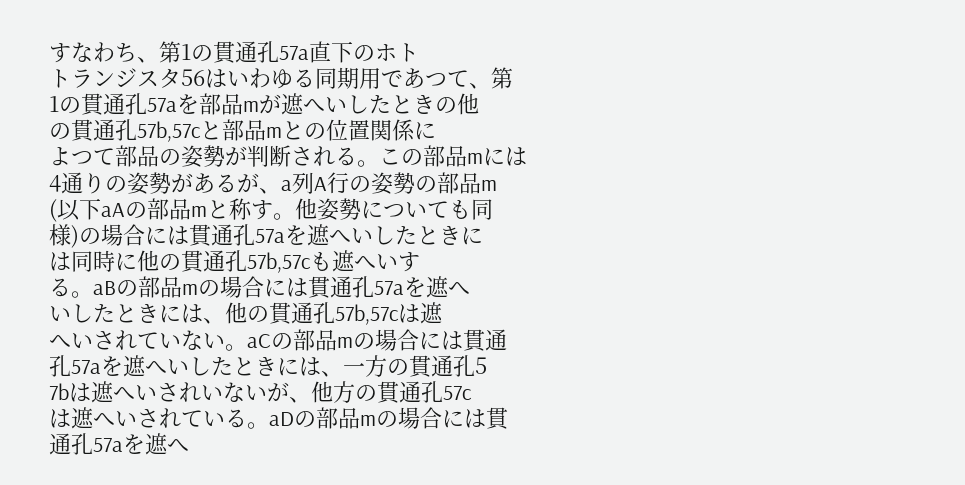すなわち、第1の貫通孔57a直下のホト
トランジスタ56はいわゆる同期用であつて、第
1の貫通孔57aを部品mが遮へいしたときの他
の貫通孔57b,57cと部品mとの位置関係に
よつて部品の姿勢が判断される。この部品mには
4通りの姿勢があるが、a列A行の姿勢の部品m
(以下aAの部品mと称す。他姿勢についても同
様)の場合には貫通孔57aを遮へいしたときに
は同時に他の貫通孔57b,57cも遮へいす
る。aBの部品mの場合には貫通孔57aを遮へ
いしたときには、他の貫通孔57b,57cは遮
へいされていない。aCの部品mの場合には貫通
孔57aを遮へいしたときには、一方の貫通孔5
7bは遮へいされいないが、他方の貫通孔57c
は遮へいされている。aDの部品mの場合には貫
通孔57aを遮へ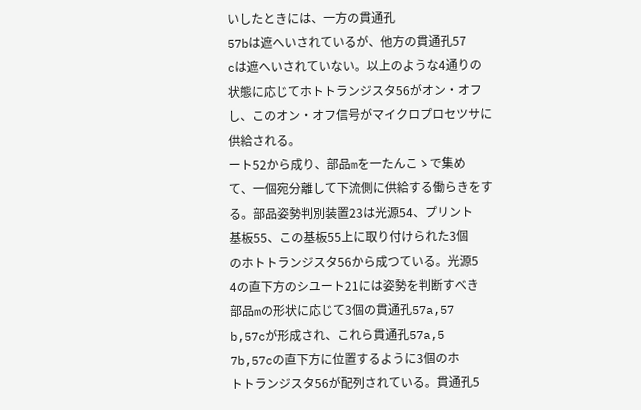いしたときには、一方の貫通孔
57bは遮へいされているが、他方の貫通孔57
cは遮へいされていない。以上のような4通りの
状態に応じてホトトランジスタ56がオン・オフ
し、このオン・オフ信号がマイクロプロセツサに
供給される。
ート52から成り、部品mを一たんこゝで集め
て、一個宛分離して下流側に供給する働らきをす
る。部品姿勢判別装置23は光源54、プリント
基板55、この基板55上に取り付けられた3個
のホトトランジスタ56から成つている。光源5
4の直下方のシユート21には姿勢を判断すべき
部品mの形状に応じて3個の貫通孔57a,57
b,57cが形成され、これら貫通孔57a,5
7b,57cの直下方に位置するように3個のホ
トトランジスタ56が配列されている。貫通孔5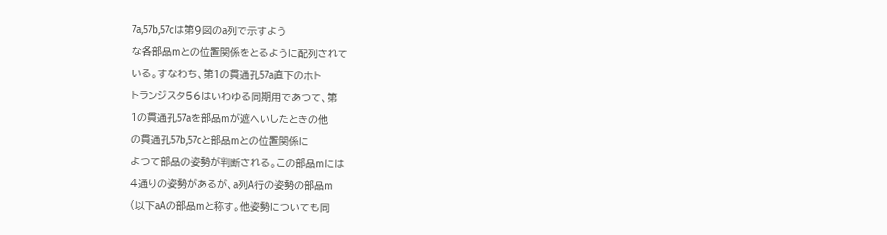7a,57b,57cは第9図のa列で示すよう
な各部品mとの位置関係をとるように配列されて
いる。すなわち、第1の貫通孔57a直下のホト
トランジスタ56はいわゆる同期用であつて、第
1の貫通孔57aを部品mが遮へいしたときの他
の貫通孔57b,57cと部品mとの位置関係に
よつて部品の姿勢が判断される。この部品mには
4通りの姿勢があるが、a列A行の姿勢の部品m
(以下aAの部品mと称す。他姿勢についても同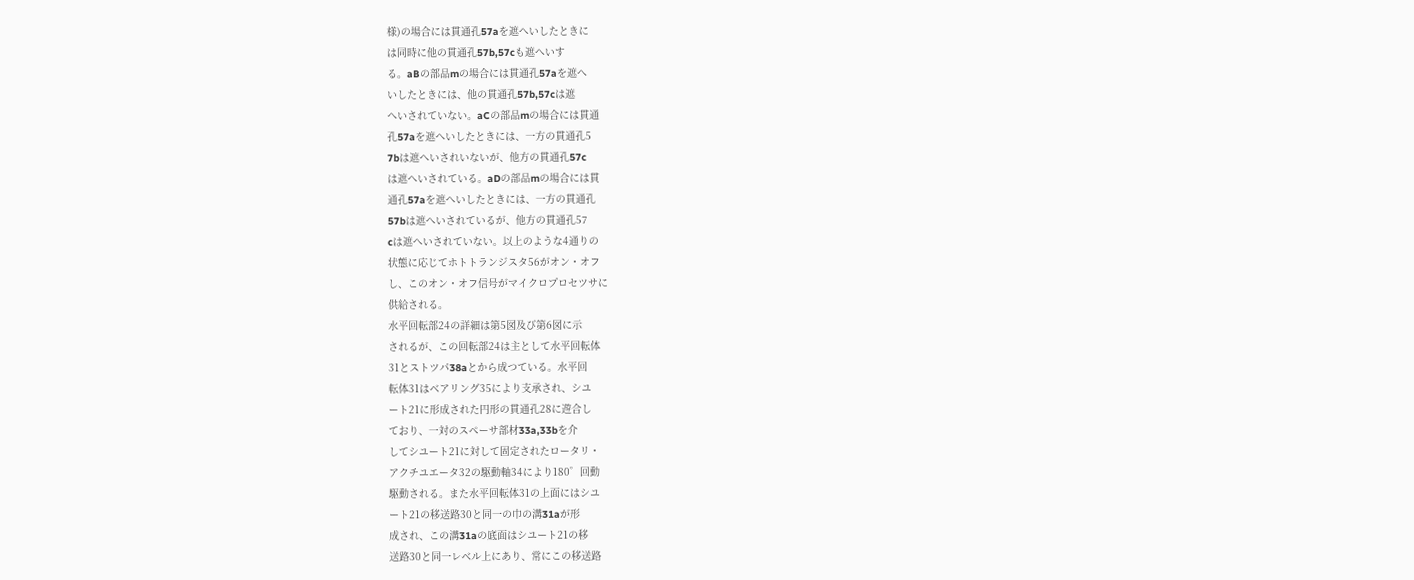様)の場合には貫通孔57aを遮へいしたときに
は同時に他の貫通孔57b,57cも遮へいす
る。aBの部品mの場合には貫通孔57aを遮へ
いしたときには、他の貫通孔57b,57cは遮
へいされていない。aCの部品mの場合には貫通
孔57aを遮へいしたときには、一方の貫通孔5
7bは遮へいされいないが、他方の貫通孔57c
は遮へいされている。aDの部品mの場合には貫
通孔57aを遮へいしたときには、一方の貫通孔
57bは遮へいされているが、他方の貫通孔57
cは遮へいされていない。以上のような4通りの
状態に応じてホトトランジスタ56がオン・オフ
し、このオン・オフ信号がマイクロプロセツサに
供給される。
水平回転部24の詳細は第5図及び第6図に示
されるが、この回転部24は主として水平回転体
31とストツパ38aとから成つている。水平回
転体31はベアリング35により支承され、シユ
ート21に形成された円形の貫通孔28に遊合し
ており、一対のスペーサ部材33a,33bを介
してシユート21に対して固定されたロータリ・
アクチユエータ32の駆動軸34により180゜回動
駆動される。また水平回転体31の上面にはシユ
ート21の移送路30と同一の巾の溝31aが形
成され、この溝31aの底面はシユート21の移
送路30と同一レベル上にあり、常にこの移送路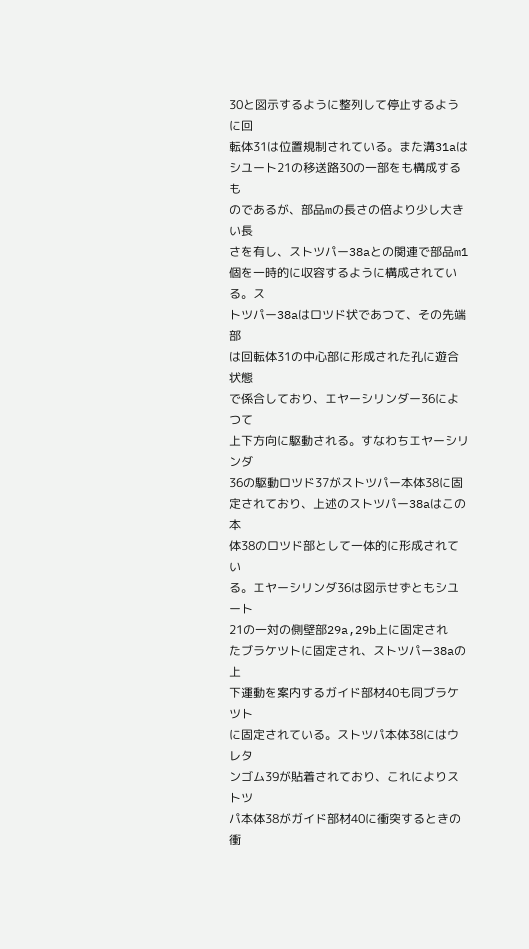30と図示するように整列して停止するように回
転体31は位置規制されている。また溝31aは
シユート21の移送路30の一部をも構成するも
のであるが、部品mの長さの倍より少し大きい長
さを有し、ストツパー38aとの関連で部品m1
個を一時的に収容するように構成されている。ス
トツパー38aはロツド状であつて、その先端部
は回転体31の中心部に形成された孔に遊合状態
で係合しており、エヤーシリンダー36によつて
上下方向に駆動される。すなわちエヤーシリンダ
36の駆動ロツド37がストツパー本体38に固
定されており、上述のストツパー38aはこの本
体38のロツド部として一体的に形成されてい
る。エヤーシリンダ36は図示せずともシユート
21の一対の側壁部29a,29b上に固定され
たブラケツトに固定され、ストツパー38aの上
下運動を案内するガイド部材40も同ブラケツト
に固定されている。ストツパ本体38にはウレタ
ンゴム39が貼着されており、これによりストツ
パ本体38がガイド部材40に衝突するときの衝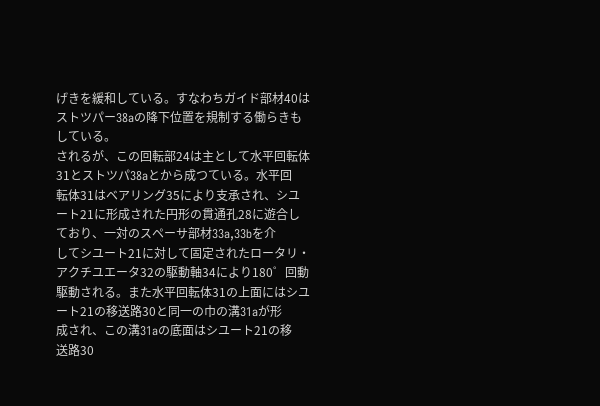げきを緩和している。すなわちガイド部材40は
ストツパー38aの降下位置を規制する働らきも
している。
されるが、この回転部24は主として水平回転体
31とストツパ38aとから成つている。水平回
転体31はベアリング35により支承され、シユ
ート21に形成された円形の貫通孔28に遊合し
ており、一対のスペーサ部材33a,33bを介
してシユート21に対して固定されたロータリ・
アクチユエータ32の駆動軸34により180゜回動
駆動される。また水平回転体31の上面にはシユ
ート21の移送路30と同一の巾の溝31aが形
成され、この溝31aの底面はシユート21の移
送路30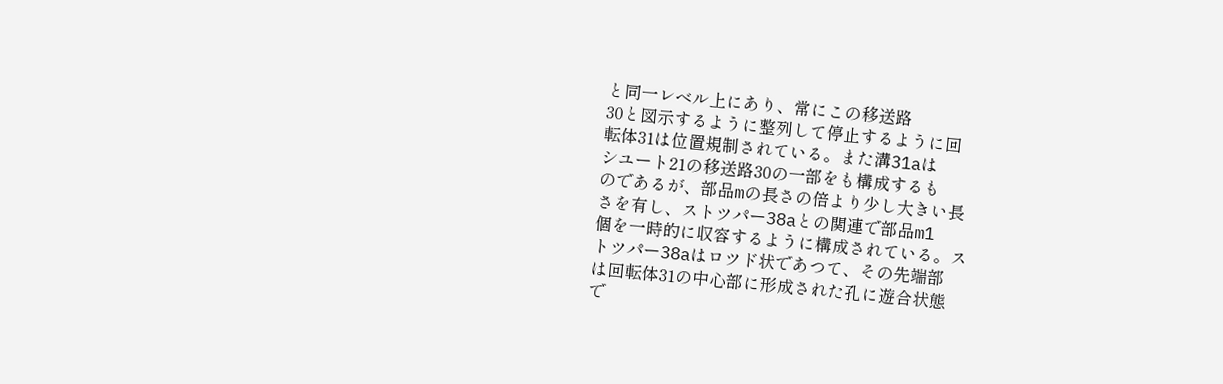と同一レベル上にあり、常にこの移送路
30と図示するように整列して停止するように回
転体31は位置規制されている。また溝31aは
シユート21の移送路30の一部をも構成するも
のであるが、部品mの長さの倍より少し大きい長
さを有し、ストツパー38aとの関連で部品m1
個を一時的に収容するように構成されている。ス
トツパー38aはロツド状であつて、その先端部
は回転体31の中心部に形成された孔に遊合状態
で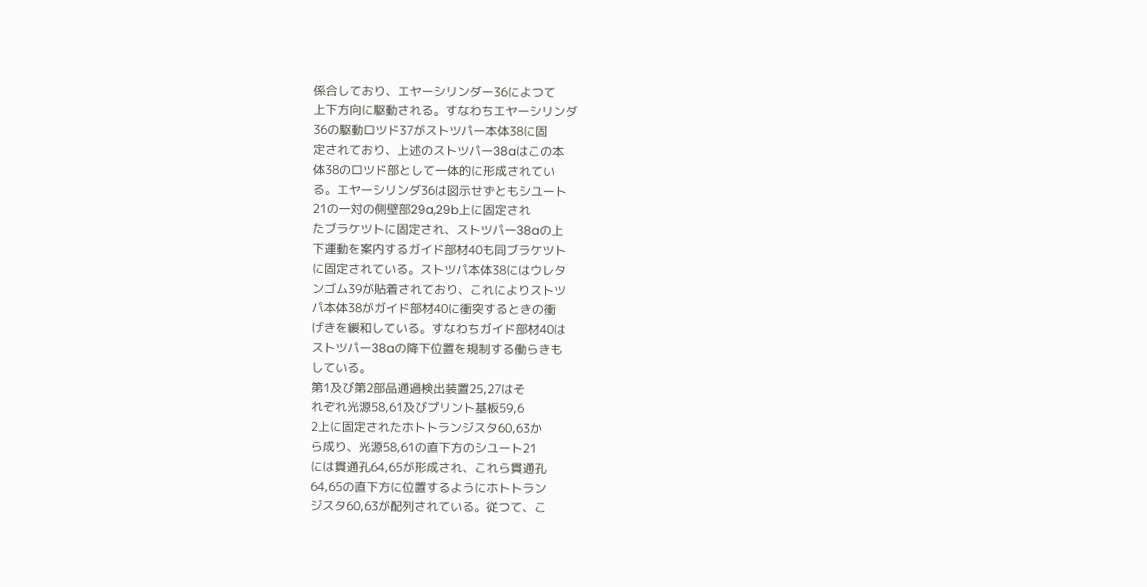係合しており、エヤーシリンダー36によつて
上下方向に駆動される。すなわちエヤーシリンダ
36の駆動ロツド37がストツパー本体38に固
定されており、上述のストツパー38aはこの本
体38のロツド部として一体的に形成されてい
る。エヤーシリンダ36は図示せずともシユート
21の一対の側壁部29a,29b上に固定され
たブラケツトに固定され、ストツパー38aの上
下運動を案内するガイド部材40も同ブラケツト
に固定されている。ストツパ本体38にはウレタ
ンゴム39が貼着されており、これによりストツ
パ本体38がガイド部材40に衝突するときの衝
げきを緩和している。すなわちガイド部材40は
ストツパー38aの降下位置を規制する働らきも
している。
第1及び第2部品通過検出装置25,27はそ
れぞれ光源58,61及びプリント基板59,6
2上に固定されたホトトランジスタ60,63か
ら成り、光源58,61の直下方のシユート21
には貫通孔64,65が形成され、これら貫通孔
64,65の直下方に位置するようにホトトラン
ジスタ60,63が配列されている。従つて、こ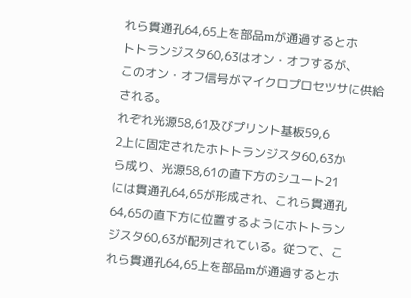れら貫通孔64,65上を部品mが通過するとホ
トトランジスタ60,63はオン・オフするが、
このオン・オフ信号がマイクロプロセツサに供給
される。
れぞれ光源58,61及びプリント基板59,6
2上に固定されたホトトランジスタ60,63か
ら成り、光源58,61の直下方のシユート21
には貫通孔64,65が形成され、これら貫通孔
64,65の直下方に位置するようにホトトラン
ジスタ60,63が配列されている。従つて、こ
れら貫通孔64,65上を部品mが通過するとホ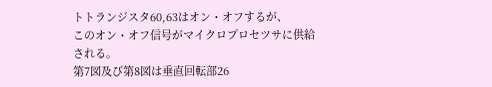トトランジスタ60,63はオン・オフするが、
このオン・オフ信号がマイクロプロセツサに供給
される。
第7図及び第8図は垂直回転部26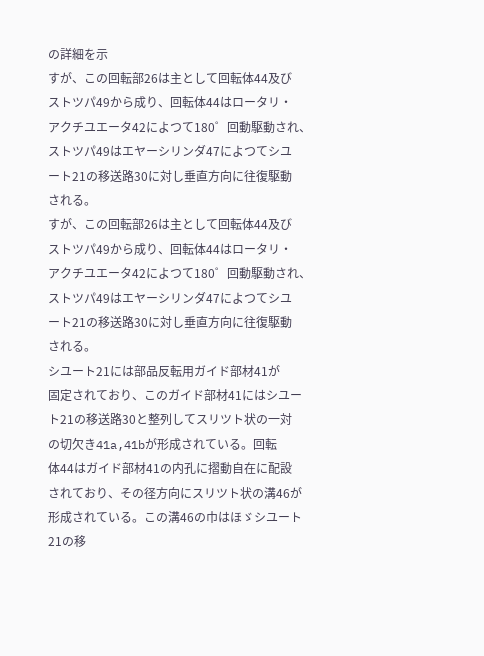の詳細を示
すが、この回転部26は主として回転体44及び
ストツパ49から成り、回転体44はロータリ・
アクチユエータ42によつて180゜回動駆動され、
ストツパ49はエヤーシリンダ47によつてシユ
ート21の移送路30に対し垂直方向に往復駆動
される。
すが、この回転部26は主として回転体44及び
ストツパ49から成り、回転体44はロータリ・
アクチユエータ42によつて180゜回動駆動され、
ストツパ49はエヤーシリンダ47によつてシユ
ート21の移送路30に対し垂直方向に往復駆動
される。
シユート21には部品反転用ガイド部材41が
固定されており、このガイド部材41にはシユー
ト21の移送路30と整列してスリツト状の一対
の切欠き41a,41bが形成されている。回転
体44はガイド部材41の内孔に摺動自在に配設
されており、その径方向にスリツト状の溝46が
形成されている。この溝46の巾はほゞシユート
21の移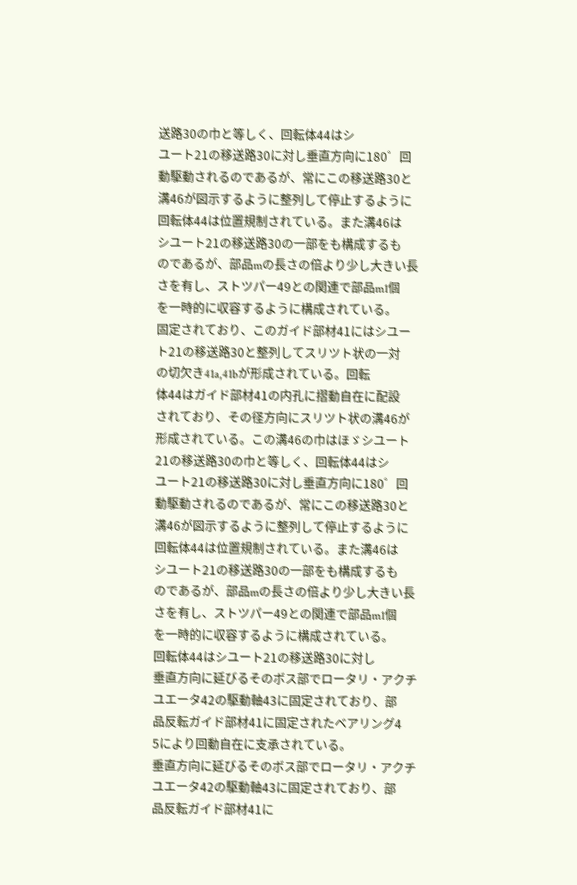送路30の巾と等しく、回転体44はシ
ユート21の移送路30に対し垂直方向に180゜回
動駆動されるのであるが、常にこの移送路30と
溝46が図示するように整列して停止するように
回転体44は位置規制されている。また溝46は
シユート21の移送路30の一部をも構成するも
のであるが、部品mの長さの倍より少し大きい長
さを有し、ストツパー49との関連で部品m1個
を一時的に収容するように構成されている。
固定されており、このガイド部材41にはシユー
ト21の移送路30と整列してスリツト状の一対
の切欠き41a,41bが形成されている。回転
体44はガイド部材41の内孔に摺動自在に配設
されており、その径方向にスリツト状の溝46が
形成されている。この溝46の巾はほゞシユート
21の移送路30の巾と等しく、回転体44はシ
ユート21の移送路30に対し垂直方向に180゜回
動駆動されるのであるが、常にこの移送路30と
溝46が図示するように整列して停止するように
回転体44は位置規制されている。また溝46は
シユート21の移送路30の一部をも構成するも
のであるが、部品mの長さの倍より少し大きい長
さを有し、ストツパー49との関連で部品m1個
を一時的に収容するように構成されている。
回転体44はシユート21の移送路30に対し
垂直方向に延びるそのボス部でロータリ・アクチ
ユエータ42の駆動軸43に固定されており、部
品反転ガイド部材41に固定されたベアリング4
5により回動自在に支承されている。
垂直方向に延びるそのボス部でロータリ・アクチ
ユエータ42の駆動軸43に固定されており、部
品反転ガイド部材41に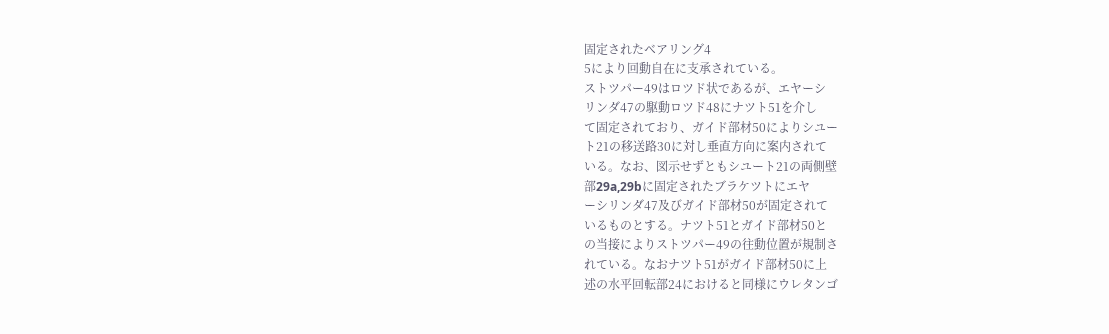固定されたベアリング4
5により回動自在に支承されている。
ストツパー49はロツド状であるが、エヤーシ
リンダ47の駆動ロツド48にナツト51を介し
て固定されており、ガイド部材50によりシユー
ト21の移送路30に対し垂直方向に案内されて
いる。なお、図示せずともシユート21の両側壁
部29a,29bに固定されたブラケツトにエヤ
ーシリンダ47及びガイド部材50が固定されて
いるものとする。ナツト51とガイド部材50と
の当接によりストツパー49の往動位置が規制さ
れている。なおナツト51がガイド部材50に上
述の水平回転部24におけると同様にウレタンゴ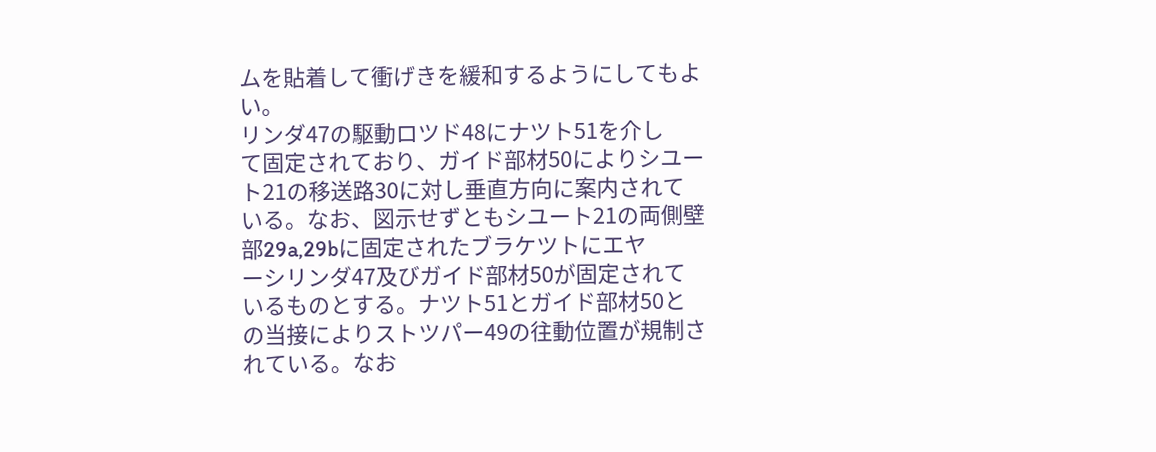ムを貼着して衝げきを緩和するようにしてもよ
い。
リンダ47の駆動ロツド48にナツト51を介し
て固定されており、ガイド部材50によりシユー
ト21の移送路30に対し垂直方向に案内されて
いる。なお、図示せずともシユート21の両側壁
部29a,29bに固定されたブラケツトにエヤ
ーシリンダ47及びガイド部材50が固定されて
いるものとする。ナツト51とガイド部材50と
の当接によりストツパー49の往動位置が規制さ
れている。なお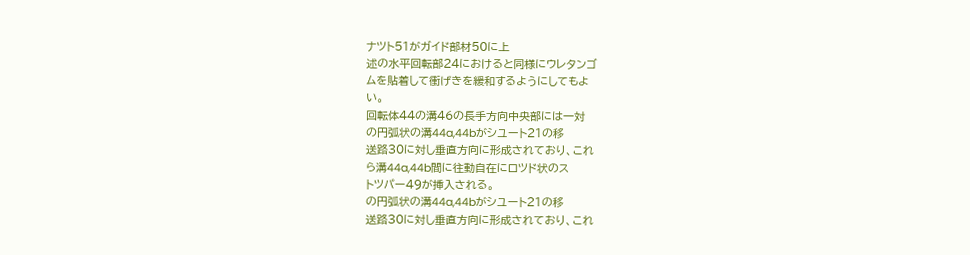ナツト51がガイド部材50に上
述の水平回転部24におけると同様にウレタンゴ
ムを貼着して衝げきを緩和するようにしてもよ
い。
回転体44の溝46の長手方向中央部には一対
の円弧状の溝44a,44bがシユート21の移
送路30に対し垂直方向に形成されており、これ
ら溝44a,44b間に往動自在にロツド状のス
トツパー49が挿入される。
の円弧状の溝44a,44bがシユート21の移
送路30に対し垂直方向に形成されており、これ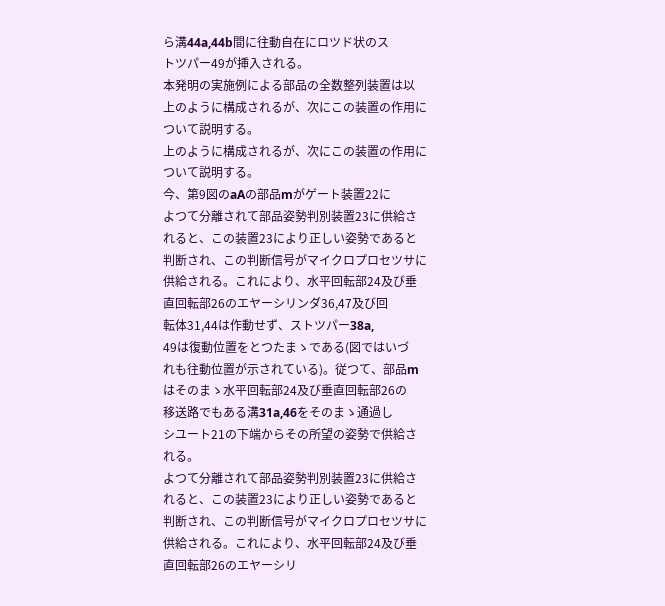ら溝44a,44b間に往動自在にロツド状のス
トツパー49が挿入される。
本発明の実施例による部品の全数整列装置は以
上のように構成されるが、次にこの装置の作用に
ついて説明する。
上のように構成されるが、次にこの装置の作用に
ついて説明する。
今、第9図のaAの部品mがゲート装置22に
よつて分離されて部品姿勢判別装置23に供給さ
れると、この装置23により正しい姿勢であると
判断され、この判断信号がマイクロプロセツサに
供給される。これにより、水平回転部24及び垂
直回転部26のエヤーシリンダ36,47及び回
転体31,44は作動せず、ストツパー38a,
49は復動位置をとつたまゝである(図ではいづ
れも往動位置が示されている)。従つて、部品m
はそのまゝ水平回転部24及び垂直回転部26の
移送路でもある溝31a,46をそのまゝ通過し
シユート21の下端からその所望の姿勢で供給さ
れる。
よつて分離されて部品姿勢判別装置23に供給さ
れると、この装置23により正しい姿勢であると
判断され、この判断信号がマイクロプロセツサに
供給される。これにより、水平回転部24及び垂
直回転部26のエヤーシリ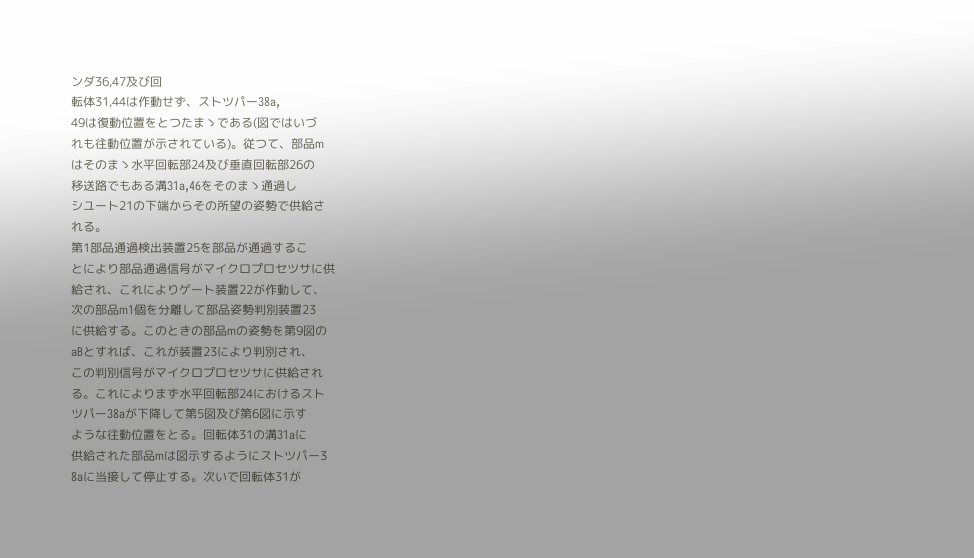ンダ36,47及び回
転体31,44は作動せず、ストツパー38a,
49は復動位置をとつたまゝである(図ではいづ
れも往動位置が示されている)。従つて、部品m
はそのまゝ水平回転部24及び垂直回転部26の
移送路でもある溝31a,46をそのまゝ通過し
シユート21の下端からその所望の姿勢で供給さ
れる。
第1部品通過検出装置25を部品が通過するこ
とにより部品通過信号がマイクロプロセツサに供
給され、これによりゲート装置22が作動して、
次の部品m1個を分離して部品姿勢判別装置23
に供給する。このときの部品mの姿勢を第9図の
aBとすれば、これが装置23により判別され、
この判別信号がマイクロプロセツサに供給され
る。これによりまず水平回転部24におけるスト
ツパー38aが下降して第5図及び第6図に示す
ような往動位置をとる。回転体31の溝31aに
供給された部品mは図示するようにストツパー3
8aに当接して停止する。次いで回転体31が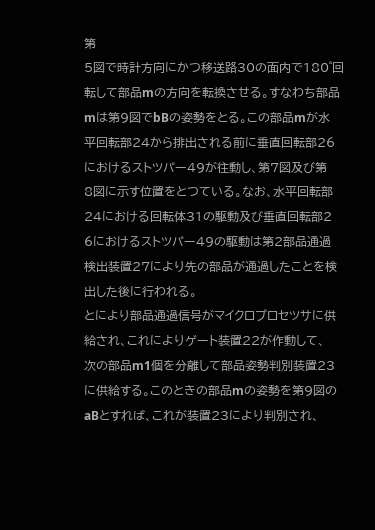第
5図で時計方向にかつ移送路30の面内で180゜回
転して部品mの方向を転換させる。すなわち部品
mは第9図でbBの姿勢をとる。この部品mが水
平回転部24から排出される前に垂直回転部26
におけるストツパー49が往動し、第7図及び第
8図に示す位置をとつている。なお、水平回転部
24における回転体31の駆動及び垂直回転部2
6におけるストツパー49の駆動は第2部品通過
検出装置27により先の部品が通過したことを検
出した後に行われる。
とにより部品通過信号がマイクロプロセツサに供
給され、これによりゲート装置22が作動して、
次の部品m1個を分離して部品姿勢判別装置23
に供給する。このときの部品mの姿勢を第9図の
aBとすれば、これが装置23により判別され、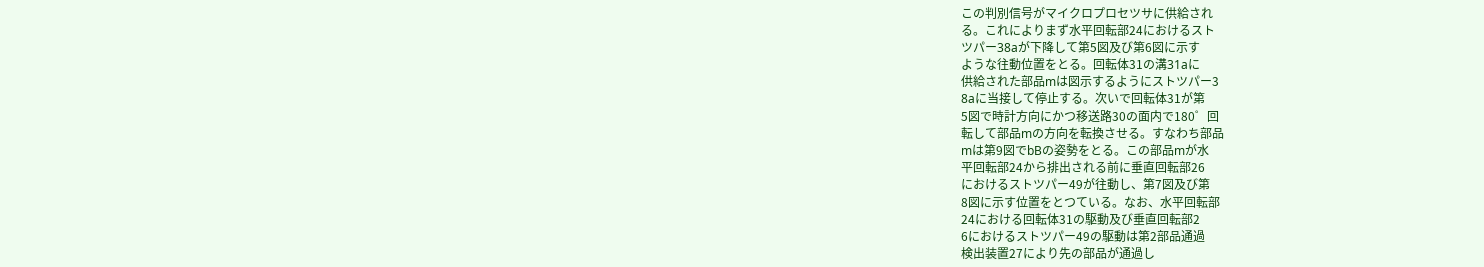この判別信号がマイクロプロセツサに供給され
る。これによりまず水平回転部24におけるスト
ツパー38aが下降して第5図及び第6図に示す
ような往動位置をとる。回転体31の溝31aに
供給された部品mは図示するようにストツパー3
8aに当接して停止する。次いで回転体31が第
5図で時計方向にかつ移送路30の面内で180゜回
転して部品mの方向を転換させる。すなわち部品
mは第9図でbBの姿勢をとる。この部品mが水
平回転部24から排出される前に垂直回転部26
におけるストツパー49が往動し、第7図及び第
8図に示す位置をとつている。なお、水平回転部
24における回転体31の駆動及び垂直回転部2
6におけるストツパー49の駆動は第2部品通過
検出装置27により先の部品が通過し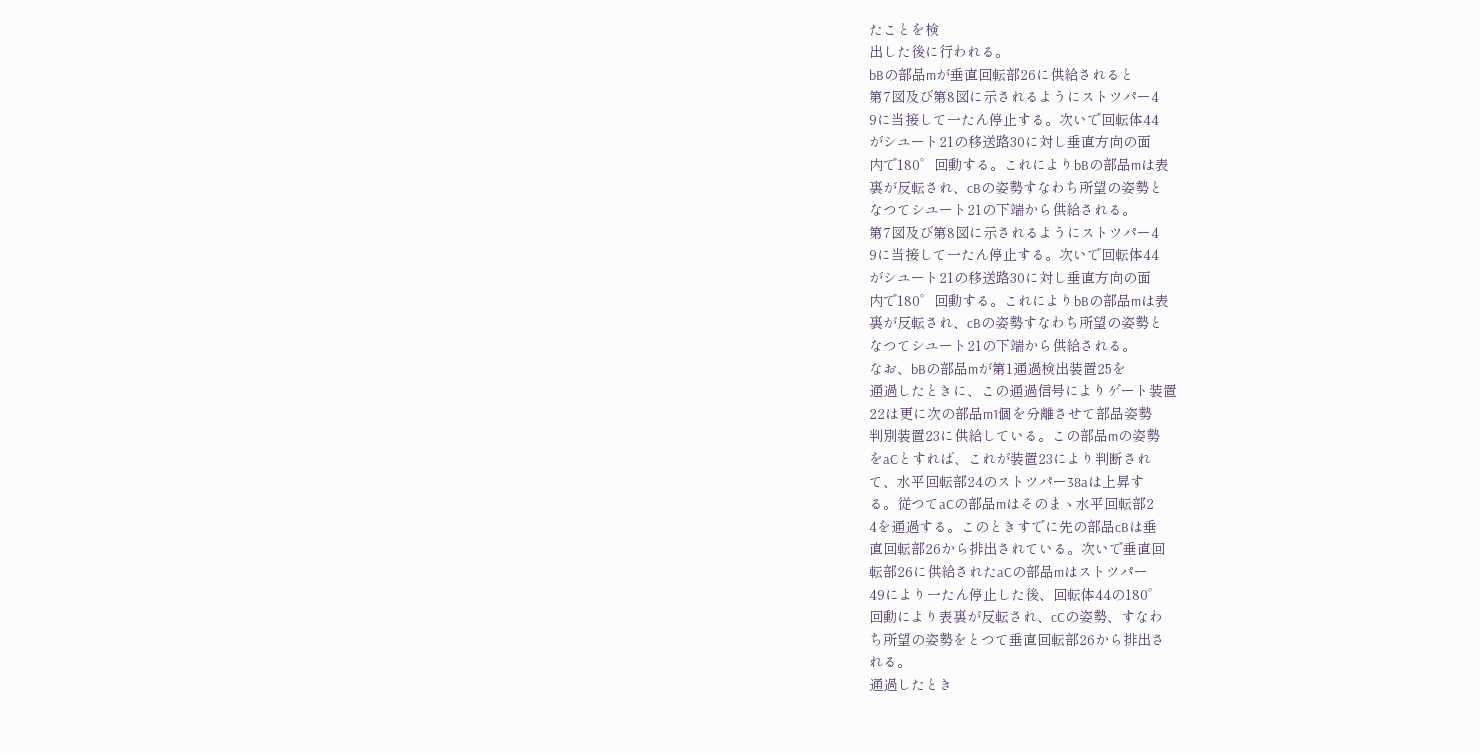たことを検
出した後に行われる。
bBの部品mが垂直回転部26に供給されると
第7図及び第8図に示されるようにストツパー4
9に当接して一たん停止する。次いで回転体44
がシユート21の移送路30に対し垂直方向の面
内で180゜回動する。これによりbBの部品mは表
裏が反転され、cBの姿勢すなわち所望の姿勢と
なつてシユート21の下端から供給される。
第7図及び第8図に示されるようにストツパー4
9に当接して一たん停止する。次いで回転体44
がシユート21の移送路30に対し垂直方向の面
内で180゜回動する。これによりbBの部品mは表
裏が反転され、cBの姿勢すなわち所望の姿勢と
なつてシユート21の下端から供給される。
なお、bBの部品mが第1通過検出装置25を
通過したときに、この通過信号によりゲート装置
22は更に次の部品m1個を分離させて部品姿勢
判別装置23に供給している。この部品mの姿勢
をaCとすれば、これが装置23により判断され
て、水平回転部24のストツパー38aは上昇す
る。従つてaCの部品mはそのまゝ水平回転部2
4を通過する。このときすでに先の部品cBは垂
直回転部26から排出されている。次いで垂直回
転部26に供給されたaCの部品mはストツパー
49により一たん停止した後、回転体44の180゜
回動により表裏が反転され、cCの姿勢、すなわ
ち所望の姿勢をとつて垂直回転部26から排出さ
れる。
通過したとき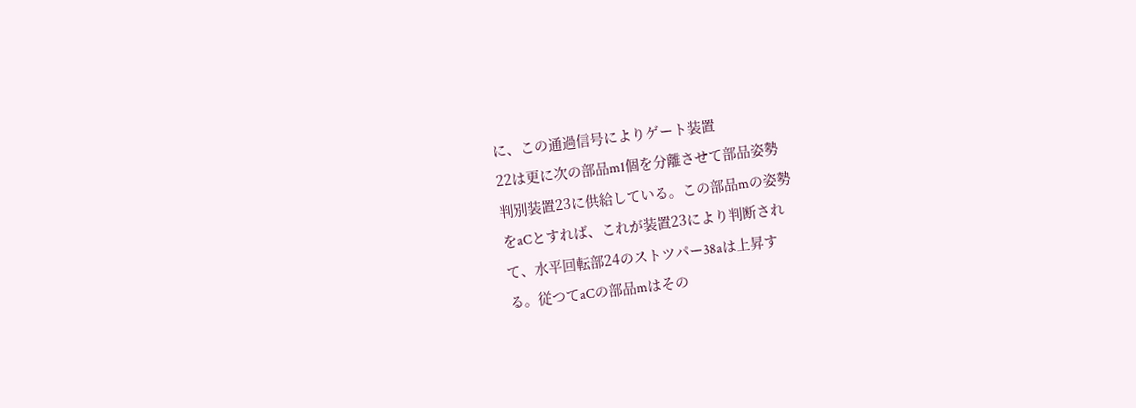に、この通過信号によりゲート装置
22は更に次の部品m1個を分離させて部品姿勢
判別装置23に供給している。この部品mの姿勢
をaCとすれば、これが装置23により判断され
て、水平回転部24のストツパー38aは上昇す
る。従つてaCの部品mはその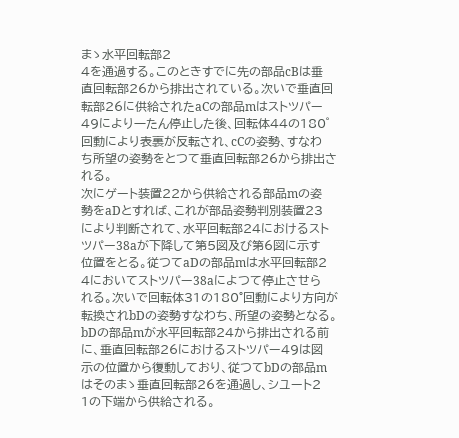まゝ水平回転部2
4を通過する。このときすでに先の部品cBは垂
直回転部26から排出されている。次いで垂直回
転部26に供給されたaCの部品mはストツパー
49により一たん停止した後、回転体44の180゜
回動により表裏が反転され、cCの姿勢、すなわ
ち所望の姿勢をとつて垂直回転部26から排出さ
れる。
次にゲート装置22から供給される部品mの姿
勢をaDとすれば、これが部品姿勢判別装置23
により判断されて、水平回転部24におけるスト
ツパー38aが下降して第5図及び第6図に示す
位置をとる。従つてaDの部品mは水平回転部2
4においてストツパー38aによつて停止させら
れる。次いで回転体31の180°回動により方向が
転換されbDの姿勢すなわち、所望の姿勢となる。
bDの部品mが水平回転部24から排出される前
に、垂直回転部26におけるストツパー49は図
示の位置から復動しており、従つてbDの部品m
はそのまゝ垂直回転部26を通過し、シユート2
1の下端から供給される。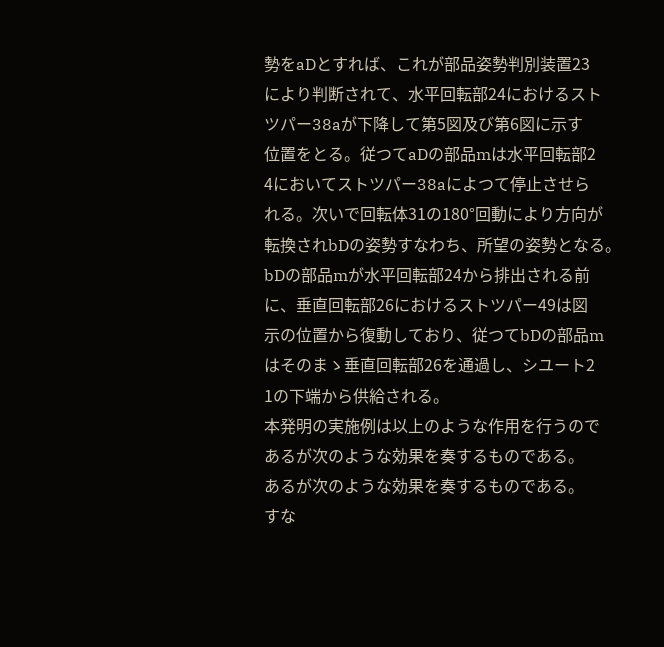勢をaDとすれば、これが部品姿勢判別装置23
により判断されて、水平回転部24におけるスト
ツパー38aが下降して第5図及び第6図に示す
位置をとる。従つてaDの部品mは水平回転部2
4においてストツパー38aによつて停止させら
れる。次いで回転体31の180°回動により方向が
転換されbDの姿勢すなわち、所望の姿勢となる。
bDの部品mが水平回転部24から排出される前
に、垂直回転部26におけるストツパー49は図
示の位置から復動しており、従つてbDの部品m
はそのまゝ垂直回転部26を通過し、シユート2
1の下端から供給される。
本発明の実施例は以上のような作用を行うので
あるが次のような効果を奏するものである。
あるが次のような効果を奏するものである。
すな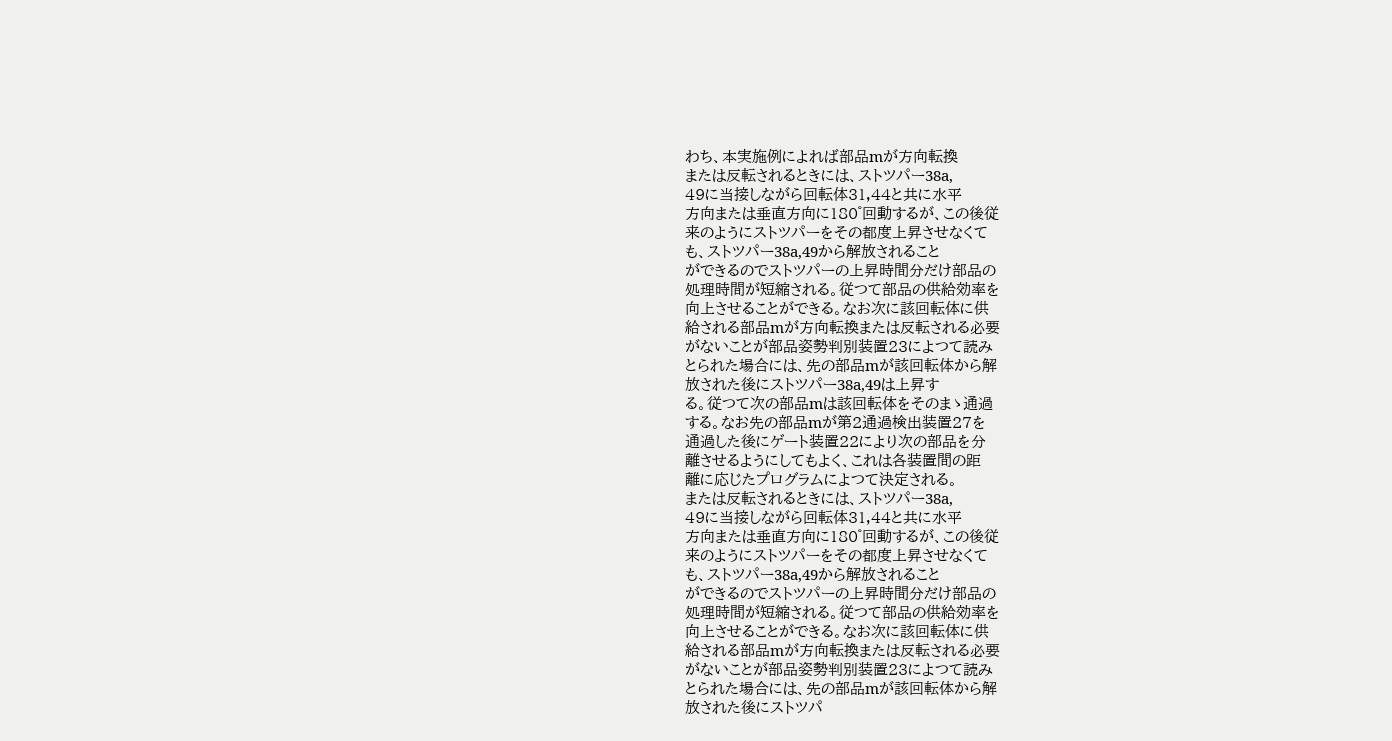わち、本実施例によれば部品mが方向転換
または反転されるときには、ストツパー38a,
49に当接しながら回転体31,44と共に水平
方向または垂直方向に180゜回動するが、この後従
来のようにストツパーをその都度上昇させなくて
も、ストツパー38a,49から解放されること
ができるのでストツパーの上昇時間分だけ部品の
処理時間が短縮される。従つて部品の供給効率を
向上させることができる。なお次に該回転体に供
給される部品mが方向転換または反転される必要
がないことが部品姿勢判別装置23によつて読み
とられた場合には、先の部品mが該回転体から解
放された後にストツパー38a,49は上昇す
る。従つて次の部品mは該回転体をそのまゝ通過
する。なお先の部品mが第2通過検出装置27を
通過した後にゲート装置22により次の部品を分
離させるようにしてもよく、これは各装置間の距
離に応じたプログラムによつて決定される。
または反転されるときには、ストツパー38a,
49に当接しながら回転体31,44と共に水平
方向または垂直方向に180゜回動するが、この後従
来のようにストツパーをその都度上昇させなくて
も、ストツパー38a,49から解放されること
ができるのでストツパーの上昇時間分だけ部品の
処理時間が短縮される。従つて部品の供給効率を
向上させることができる。なお次に該回転体に供
給される部品mが方向転換または反転される必要
がないことが部品姿勢判別装置23によつて読み
とられた場合には、先の部品mが該回転体から解
放された後にストツパ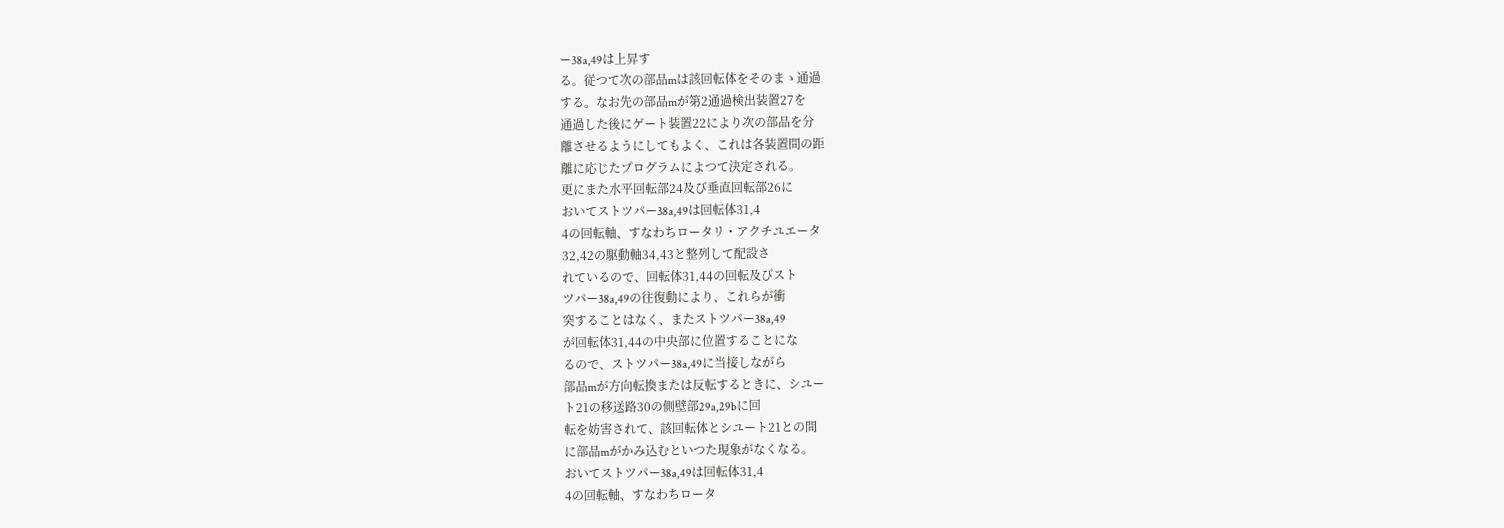ー38a,49は上昇す
る。従つて次の部品mは該回転体をそのまゝ通過
する。なお先の部品mが第2通過検出装置27を
通過した後にゲート装置22により次の部品を分
離させるようにしてもよく、これは各装置間の距
離に応じたプログラムによつて決定される。
更にまた水平回転部24及び垂直回転部26に
おいてストツパー38a,49は回転体31,4
4の回転軸、すなわちロータリ・アクチユエータ
32,42の駆動軸34,43と整列して配設さ
れているので、回転体31,44の回転及びスト
ツパー38a,49の往復動により、これらが衝
突することはなく、またストツパー38a,49
が回転体31,44の中央部に位置することにな
るので、ストツパー38a,49に当接しながら
部品mが方向転換または反転するときに、シユー
ト21の移送路30の側壁部29a,29bに回
転を妨害されて、該回転体とシユート21との間
に部品mがかみ込むといつた現象がなくなる。
おいてストツパー38a,49は回転体31,4
4の回転軸、すなわちロータ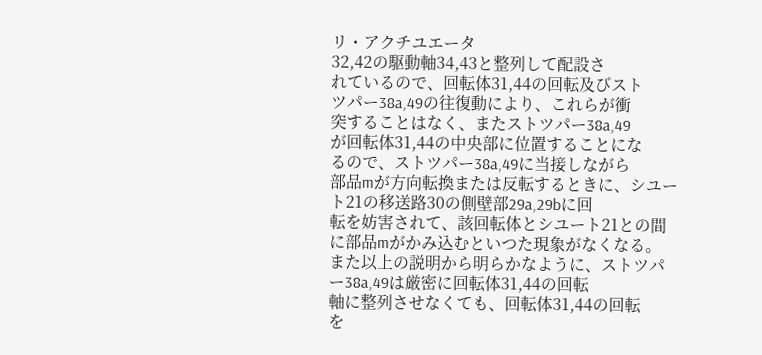リ・アクチユエータ
32,42の駆動軸34,43と整列して配設さ
れているので、回転体31,44の回転及びスト
ツパー38a,49の往復動により、これらが衝
突することはなく、またストツパー38a,49
が回転体31,44の中央部に位置することにな
るので、ストツパー38a,49に当接しながら
部品mが方向転換または反転するときに、シユー
ト21の移送路30の側壁部29a,29bに回
転を妨害されて、該回転体とシユート21との間
に部品mがかみ込むといつた現象がなくなる。
また以上の説明から明らかなように、ストツパ
ー38a,49は厳密に回転体31,44の回転
軸に整列させなくても、回転体31,44の回転
を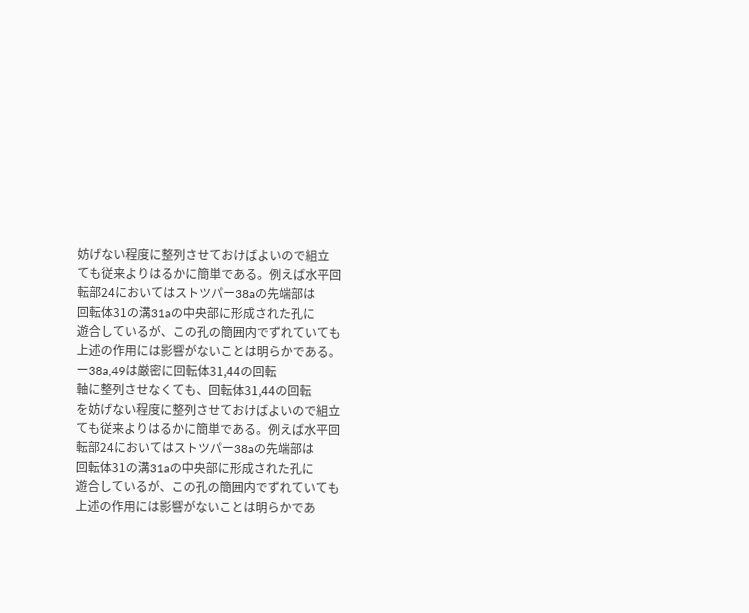妨げない程度に整列させておけばよいので組立
ても従来よりはるかに簡単である。例えば水平回
転部24においてはストツパー38aの先端部は
回転体31の溝31aの中央部に形成された孔に
遊合しているが、この孔の簡囲内でずれていても
上述の作用には影響がないことは明らかである。
ー38a,49は厳密に回転体31,44の回転
軸に整列させなくても、回転体31,44の回転
を妨げない程度に整列させておけばよいので組立
ても従来よりはるかに簡単である。例えば水平回
転部24においてはストツパー38aの先端部は
回転体31の溝31aの中央部に形成された孔に
遊合しているが、この孔の簡囲内でずれていても
上述の作用には影響がないことは明らかであ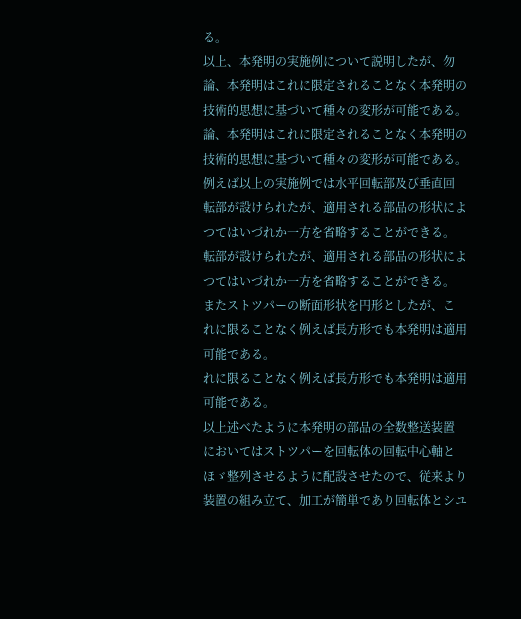る。
以上、本発明の実施例について説明したが、勿
論、本発明はこれに限定されることなく本発明の
技術的思想に基づいて種々の変形が可能である。
論、本発明はこれに限定されることなく本発明の
技術的思想に基づいて種々の変形が可能である。
例えば以上の実施例では水平回転部及び垂直回
転部が設けられたが、適用される部品の形状によ
つてはいづれか一方を省略することができる。
転部が設けられたが、適用される部品の形状によ
つてはいづれか一方を省略することができる。
またストツパーの断面形状を円形としたが、こ
れに限ることなく例えば長方形でも本発明は適用
可能である。
れに限ることなく例えば長方形でも本発明は適用
可能である。
以上述べたように本発明の部品の全数整送装置
においてはストツパーを回転体の回転中心軸と
ほゞ整列させるように配設させたので、従来より
装置の組み立て、加工が簡単であり回転体とシユ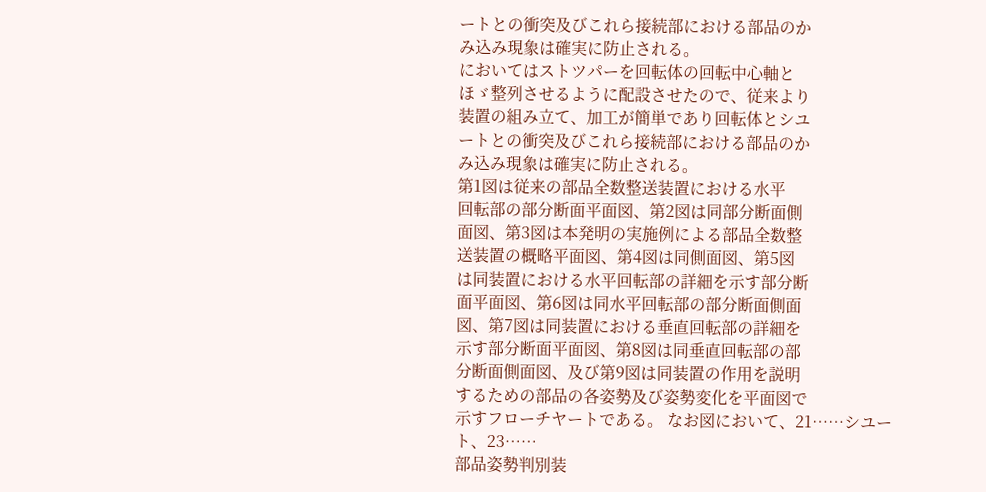ートとの衝突及びこれら接続部における部品のか
み込み現象は確実に防止される。
においてはストツパーを回転体の回転中心軸と
ほゞ整列させるように配設させたので、従来より
装置の組み立て、加工が簡単であり回転体とシユ
ートとの衝突及びこれら接続部における部品のか
み込み現象は確実に防止される。
第1図は従来の部品全数整送装置における水平
回転部の部分断面平面図、第2図は同部分断面側
面図、第3図は本発明の実施例による部品全数整
送装置の概略平面図、第4図は同側面図、第5図
は同装置における水平回転部の詳細を示す部分断
面平面図、第6図は同水平回転部の部分断面側面
図、第7図は同装置における垂直回転部の詳細を
示す部分断面平面図、第8図は同垂直回転部の部
分断面側面図、及び第9図は同装置の作用を説明
するための部品の各姿勢及び姿勢変化を平面図で
示すフローチヤートである。 なお図において、21……シユート、23……
部品姿勢判別装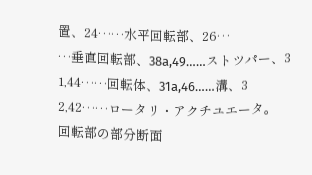置、24……水平回転部、26…
…垂直回転部、38a,49……ストツパー、3
1,44……回転体、31a,46……溝、3
2,42……ロータリ・アクチユエータ。
回転部の部分断面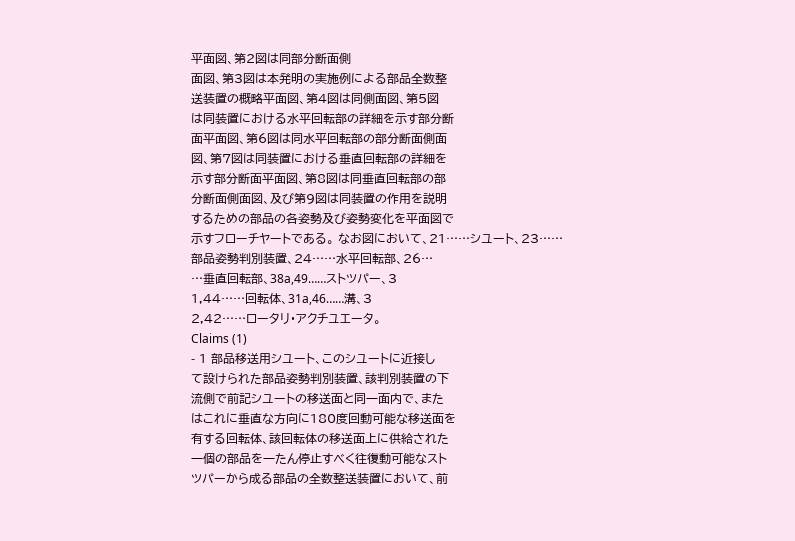平面図、第2図は同部分断面側
面図、第3図は本発明の実施例による部品全数整
送装置の概略平面図、第4図は同側面図、第5図
は同装置における水平回転部の詳細を示す部分断
面平面図、第6図は同水平回転部の部分断面側面
図、第7図は同装置における垂直回転部の詳細を
示す部分断面平面図、第8図は同垂直回転部の部
分断面側面図、及び第9図は同装置の作用を説明
するための部品の各姿勢及び姿勢変化を平面図で
示すフローチヤートである。 なお図において、21……シユート、23……
部品姿勢判別装置、24……水平回転部、26…
…垂直回転部、38a,49……ストツパー、3
1,44……回転体、31a,46……溝、3
2,42……ロータリ・アクチユエータ。
Claims (1)
- 1 部品移送用シユート、このシユートに近接し
て設けられた部品姿勢判別装置、該判別装置の下
流側で前記シユートの移送面と同一面内で、また
はこれに垂直な方向に180度回動可能な移送面を
有する回転体、該回転体の移送面上に供給された
一個の部品を一たん停止すべく往復動可能なスト
ツパーから成る部品の全数整送装置において、前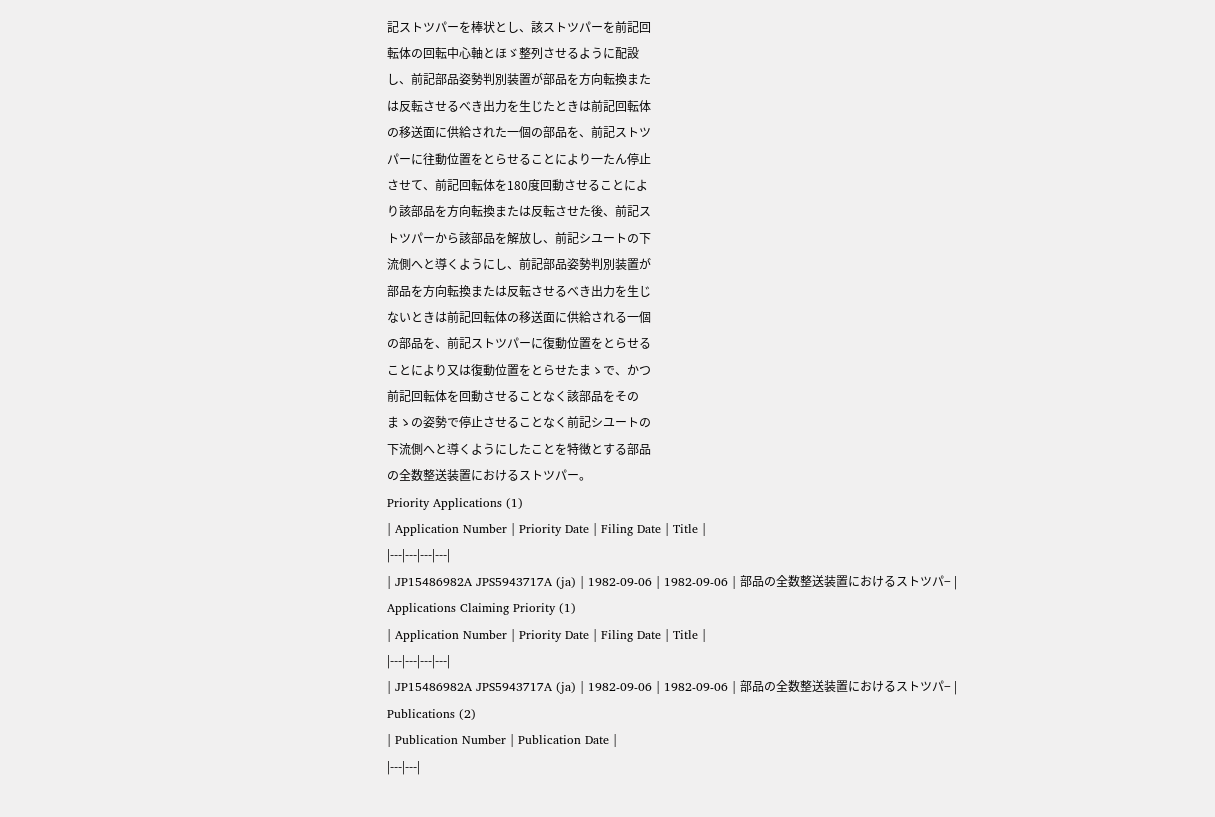記ストツパーを棒状とし、該ストツパーを前記回
転体の回転中心軸とほゞ整列させるように配設
し、前記部品姿勢判別装置が部品を方向転換また
は反転させるべき出力を生じたときは前記回転体
の移送面に供給された一個の部品を、前記ストツ
パーに往動位置をとらせることにより一たん停止
させて、前記回転体を180度回動させることによ
り該部品を方向転換または反転させた後、前記ス
トツパーから該部品を解放し、前記シユートの下
流側へと導くようにし、前記部品姿勢判別装置が
部品を方向転換または反転させるべき出力を生じ
ないときは前記回転体の移送面に供給される一個
の部品を、前記ストツパーに復動位置をとらせる
ことにより又は復動位置をとらせたまゝで、かつ
前記回転体を回動させることなく該部品をその
まゝの姿勢で停止させることなく前記シユートの
下流側へと導くようにしたことを特徴とする部品
の全数整送装置におけるストツパー。
Priority Applications (1)
| Application Number | Priority Date | Filing Date | Title |
|---|---|---|---|
| JP15486982A JPS5943717A (ja) | 1982-09-06 | 1982-09-06 | 部品の全数整送装置におけるストツパ− |
Applications Claiming Priority (1)
| Application Number | Priority Date | Filing Date | Title |
|---|---|---|---|
| JP15486982A JPS5943717A (ja) | 1982-09-06 | 1982-09-06 | 部品の全数整送装置におけるストツパ− |
Publications (2)
| Publication Number | Publication Date |
|---|---|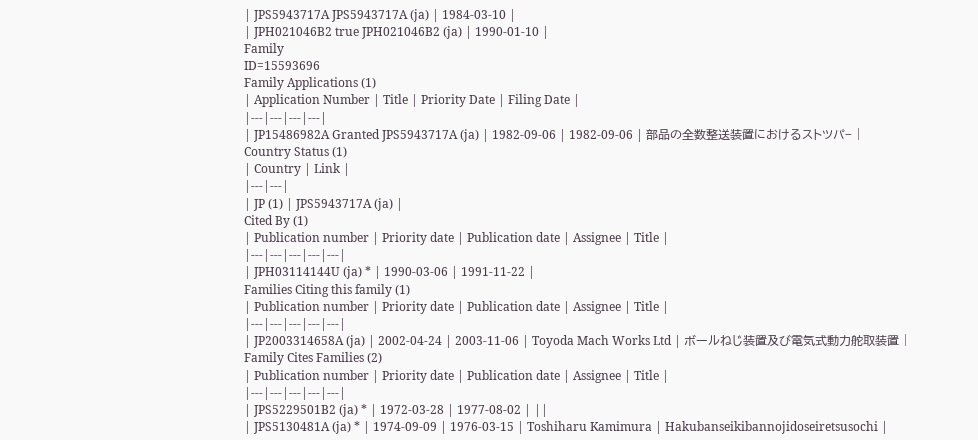| JPS5943717A JPS5943717A (ja) | 1984-03-10 |
| JPH021046B2 true JPH021046B2 (ja) | 1990-01-10 |
Family
ID=15593696
Family Applications (1)
| Application Number | Title | Priority Date | Filing Date |
|---|---|---|---|
| JP15486982A Granted JPS5943717A (ja) | 1982-09-06 | 1982-09-06 | 部品の全数整送装置におけるストツパ− |
Country Status (1)
| Country | Link |
|---|---|
| JP (1) | JPS5943717A (ja) |
Cited By (1)
| Publication number | Priority date | Publication date | Assignee | Title |
|---|---|---|---|---|
| JPH03114144U (ja) * | 1990-03-06 | 1991-11-22 |
Families Citing this family (1)
| Publication number | Priority date | Publication date | Assignee | Title |
|---|---|---|---|---|
| JP2003314658A (ja) | 2002-04-24 | 2003-11-06 | Toyoda Mach Works Ltd | ボールねじ装置及び電気式動力舵取装置 |
Family Cites Families (2)
| Publication number | Priority date | Publication date | Assignee | Title |
|---|---|---|---|---|
| JPS5229501B2 (ja) * | 1972-03-28 | 1977-08-02 | ||
| JPS5130481A (ja) * | 1974-09-09 | 1976-03-15 | Toshiharu Kamimura | Hakubanseikibannojidoseiretsusochi |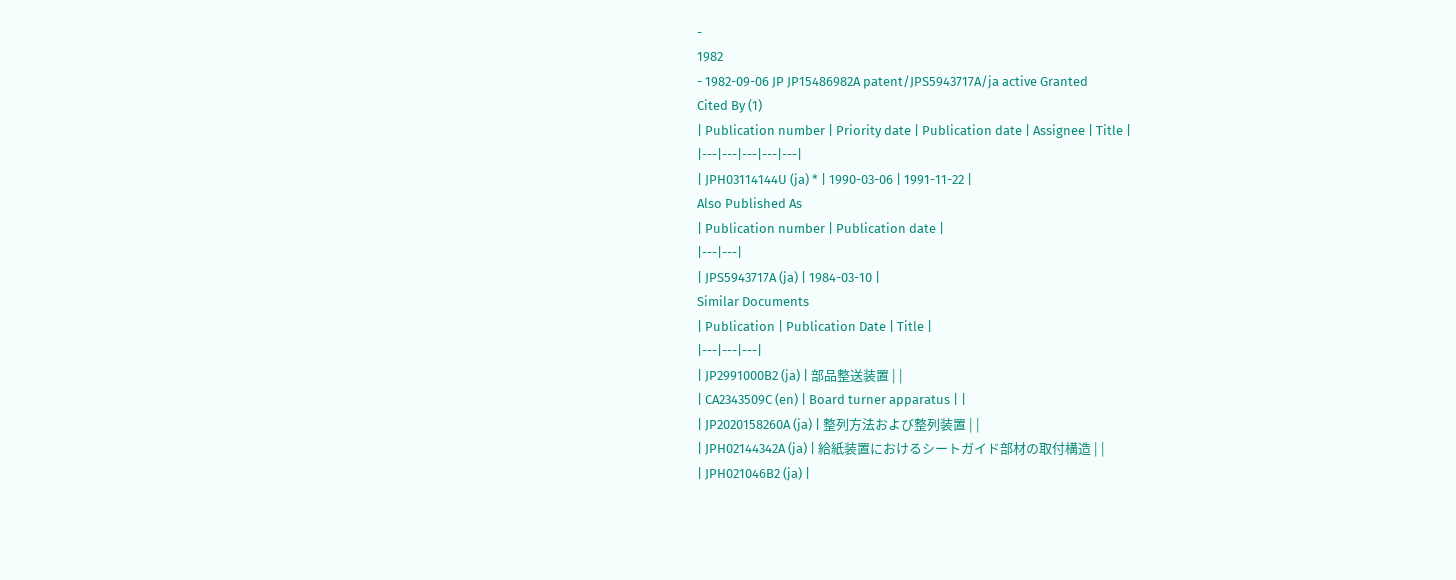-
1982
- 1982-09-06 JP JP15486982A patent/JPS5943717A/ja active Granted
Cited By (1)
| Publication number | Priority date | Publication date | Assignee | Title |
|---|---|---|---|---|
| JPH03114144U (ja) * | 1990-03-06 | 1991-11-22 |
Also Published As
| Publication number | Publication date |
|---|---|
| JPS5943717A (ja) | 1984-03-10 |
Similar Documents
| Publication | Publication Date | Title |
|---|---|---|
| JP2991000B2 (ja) | 部品整送装置 | |
| CA2343509C (en) | Board turner apparatus | |
| JP2020158260A (ja) | 整列方法および整列装置 | |
| JPH02144342A (ja) | 給紙装置におけるシートガイド部材の取付構造 | |
| JPH021046B2 (ja) |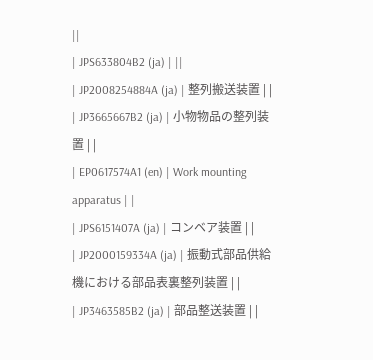||
| JPS633804B2 (ja) | ||
| JP2008254884A (ja) | 整列搬送装置 | |
| JP3665667B2 (ja) | 小物物品の整列装置 | |
| EP0617574A1 (en) | Work mounting apparatus | |
| JPS6151407A (ja) | コンベア装置 | |
| JP2000159334A (ja) | 振動式部品供給機における部品表裏整列装置 | |
| JP3463585B2 (ja) | 部品整送装置 | |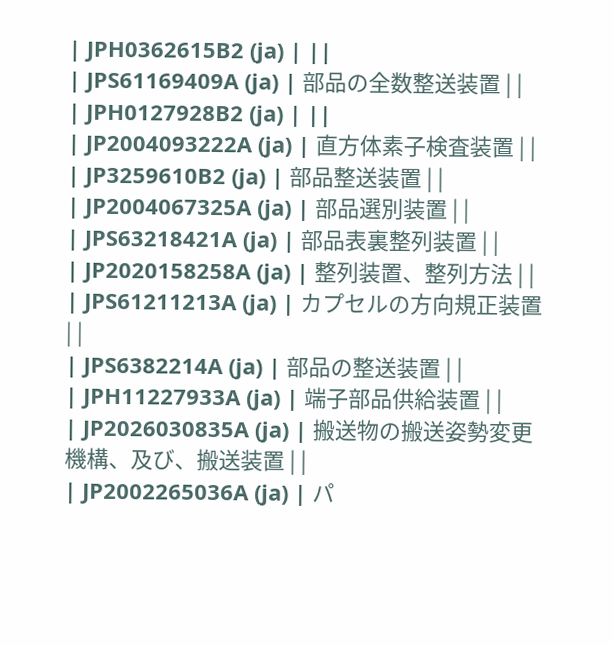| JPH0362615B2 (ja) | ||
| JPS61169409A (ja) | 部品の全数整送装置 | |
| JPH0127928B2 (ja) | ||
| JP2004093222A (ja) | 直方体素子検査装置 | |
| JP3259610B2 (ja) | 部品整送装置 | |
| JP2004067325A (ja) | 部品選別装置 | |
| JPS63218421A (ja) | 部品表裏整列装置 | |
| JP2020158258A (ja) | 整列装置、整列方法 | |
| JPS61211213A (ja) | カプセルの方向規正装置 | |
| JPS6382214A (ja) | 部品の整送装置 | |
| JPH11227933A (ja) | 端子部品供給装置 | |
| JP2026030835A (ja) | 搬送物の搬送姿勢変更機構、及び、搬送装置 | |
| JP2002265036A (ja) | パ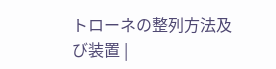トローネの整列方法及び装置 |